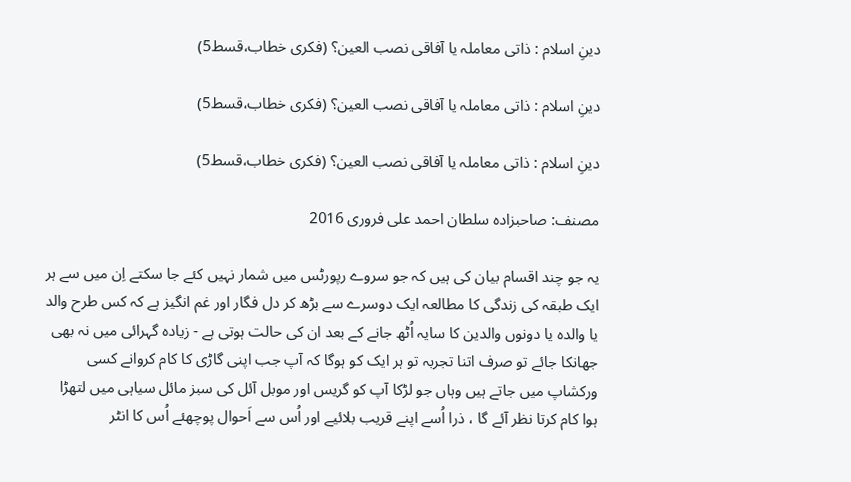دینِ اسلام : ذاتی معاملہ یا آفاقی نصب العین؟ (فکری خطاب،قسط5)

دینِ اسلام : ذاتی معاملہ یا آفاقی نصب العین؟ (فکری خطاب،قسط5)

دینِ اسلام : ذاتی معاملہ یا آفاقی نصب العین؟ (فکری خطاب،قسط5)

مصنف: صاحبزادہ سلطان احمد علی فروری 2016

یہ جو چند اقسام بیان کی ہیں کہ جو سروے رپورٹس میں شمار نہیں کئے جا سکتے اِن میں سے ہر ایک طبقہ کی زندگی کا مطالعہ ایک دوسرے سے بڑھ کر دل فگار اور غم انگیز ہے کہ کس طرح والد یا والدہ یا دونوں والدین کا سایہ اُٹھ جانے کے بعد ان کی حالت ہوتی ہے - زیادہ گہرائی میں نہ بھی جھانکا جائے تو صرف اتنا تجربہ تو ہر ایک کو ہوگا کہ آپ جب اپنی گاڑی کا کام کروانے کسی ورکشاپ میں جاتے ہیں وہاں جو لڑکا آپ کو گریس اور موبل آئل کی سبز مائل سیاہی میں لتھڑا ہوا کام کرتا نظر آئے گا ، ذرا اُسے اپنے قریب بلائیے اور اُس سے اَحوال پوچھئے اُس کا انٹر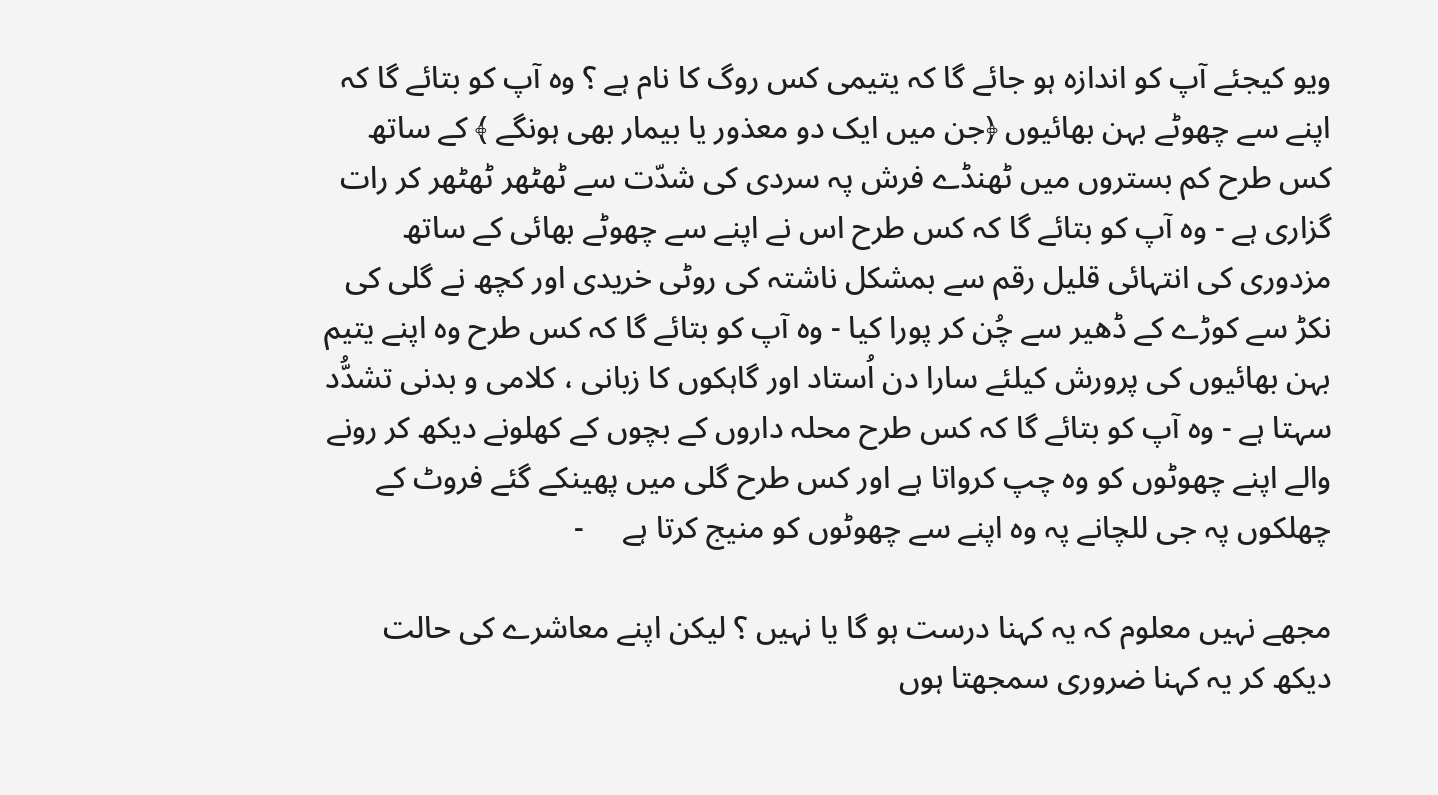ویو کیجئے آپ کو اندازہ ہو جائے گا کہ یتیمی کس روگ کا نام ہے ؟ وہ آپ کو بتائے گا کہ اپنے سے چھوٹے بہن بھائیوں ﴿جن میں ایک دو معذور یا بیمار بھی ہونگے ﴾ کے ساتھ کس طرح کم بستروں میں ٹھنڈے فرش پہ سردی کی شدّت سے ٹھٹھر ٹھٹھر کر رات گزاری ہے - وہ آپ کو بتائے گا کہ کس طرح اس نے اپنے سے چھوٹے بھائی کے ساتھ مزدوری کی انتہائی قلیل رقم سے بمشکل ناشتہ کی روٹی خریدی اور کچھ نے گلی کی نکڑ سے کوڑے کے ڈھیر سے چُن کر پورا کیا - وہ آپ کو بتائے گا کہ کس طرح وہ اپنے یتیم بہن بھائیوں کی پرورش کیلئے سارا دن اُستاد اور گاہکوں کا زبانی ، کلامی و بدنی تشدُّد سہتا ہے - وہ آپ کو بتائے گا کہ کس طرح محلہ داروں کے بچوں کے کھلونے دیکھ کر رونے والے اپنے چھوٹوں کو وہ چپ کرواتا ہے اور کس طرح گلی میں پھینکے گئے فروٹ کے چھلکوں پہ جی للچانے پہ وہ اپنے سے چھوٹوں کو منیج کرتا ہے     -

مجھے نہیں معلوم کہ یہ کہنا درست ہو گا یا نہیں ؟ لیکن اپنے معاشرے کی حالت دیکھ کر یہ کہنا ضروری سمجھتا ہوں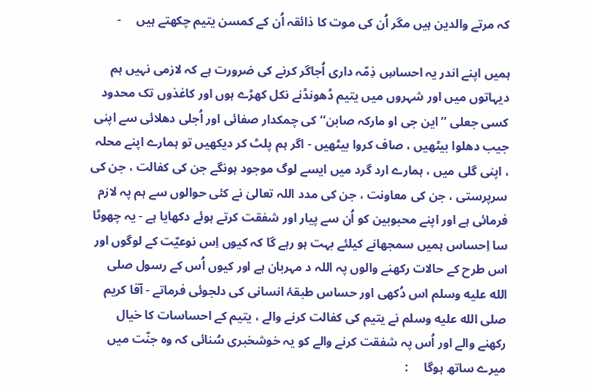کہ مرتے والدین ہیں مگر اُن کی موت کا ذائقہ اُن کے کمسن یتیم چکھتے ہیں     -

ہمیں اپنے اندر یہ احساسِ ذِمّہ داری اُجاگر کرنے کی ضرورت ہے کہ لازمی نہیں ہم دیہاتوں میں اور شہروں میں یتیم ڈھونڈنے نکل کھڑے ہوں اور کاغذوں تک محدود کسی جعلی ’’این جی او مارکہ صابن‘‘ کی چمکدار صفائی اور اُجلی دھلائی سے اپنی جیب دھلوا بیٹھیں ، صاف کروا بیٹھیں - اگر ہم پلٹ کر دیکھیں تو ہمارے اپنے محلہ ، اپنی گلی میں ، ہمارے ارد گرد میں ایسے لوگ موجود ہونگے جن کی کفالت ، جن کی سرپرستی ، جن کی معاونت ، جن کی مدد اللہ تعالیٰ نے کئی حوالوں سے ہم پہ لازم فرمائی ہے اور اپنے محبوبین کو اُن سے پیار اور شفقت کرتے ہوئے دکھایا ہے - یہ چھوٹا سا اِحساس ہمیں سمجھانے کیلئے بہت ہو رہے گا کہ کیوں اِس نوعیّت کے لوگوں اور اس طرح کے حالات رکھنے والوں پہ اللہ د مہربان ہے اور کیوں اُس کے رسول صلى الله عليه وسلم اس دُکھی اور حساس طبقۂ انسانی کی دلجوئی فرماتے - آقا کریم صلى الله عليه وسلم نے یتیم کی کفالت کرنے والے ، یتیم کے احساسات کا خیال رکھنے والے اور اُس پہ شفقت کرنے والے کو یہ خوشخبری سُنائی کہ وہ جنّت میں میرے ساتھ ہوگا     :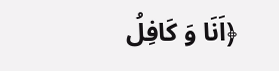﴿اَنَا وَ کَافِلُ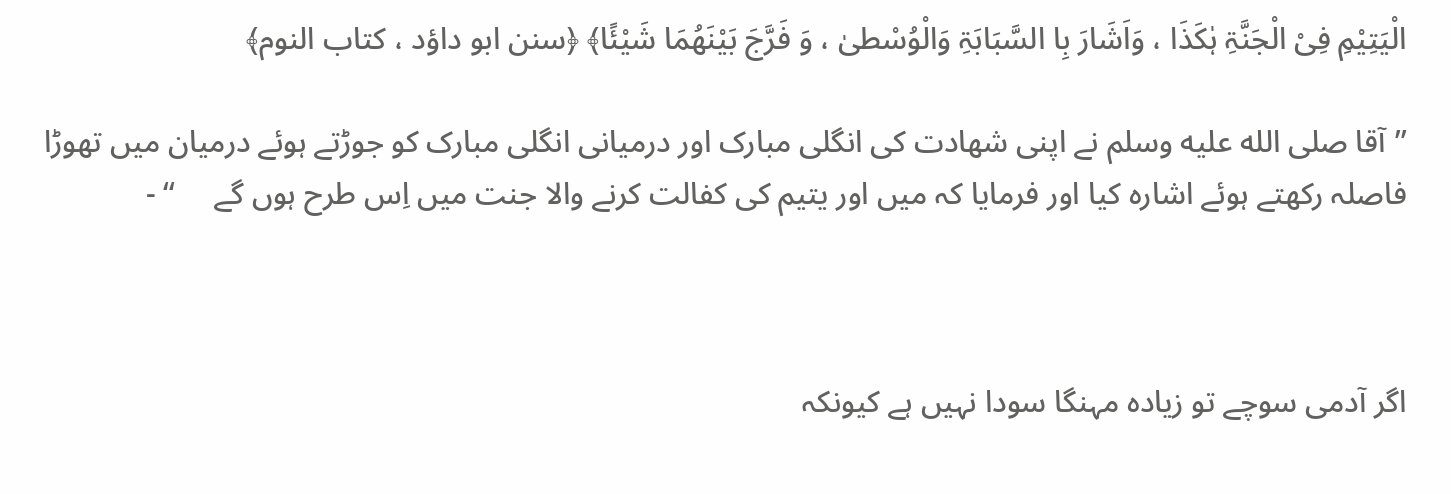الْیَتِیْمِ فِیْ الْجَنَّۃِ ہٰکَذَا ، وَاَشَارَ بِا السَّبَابَۃِ وَالْوُسْطیٰ ، وَ فَرَّجَ بَیْنَھُمَا شَیْئًا﴾ ﴿سنن ابو داؤد ، کتاب النوم﴾

’’آقا صلى الله عليه وسلم نے اپنی شھادت کی انگلی مبارک اور درمیانی انگلی مبارک کو جوڑتے ہوئے درمیان میں تھوڑا فاصلہ رکھتے ہوئے اشارہ کیا اور فرمایا کہ میں اور یتیم کی کفالت کرنے والا جنت میں اِس طرح ہوں گے     ‘‘ -



اگر آدمی سوچے تو زیادہ مہنگا سودا نہیں ہے کیونکہ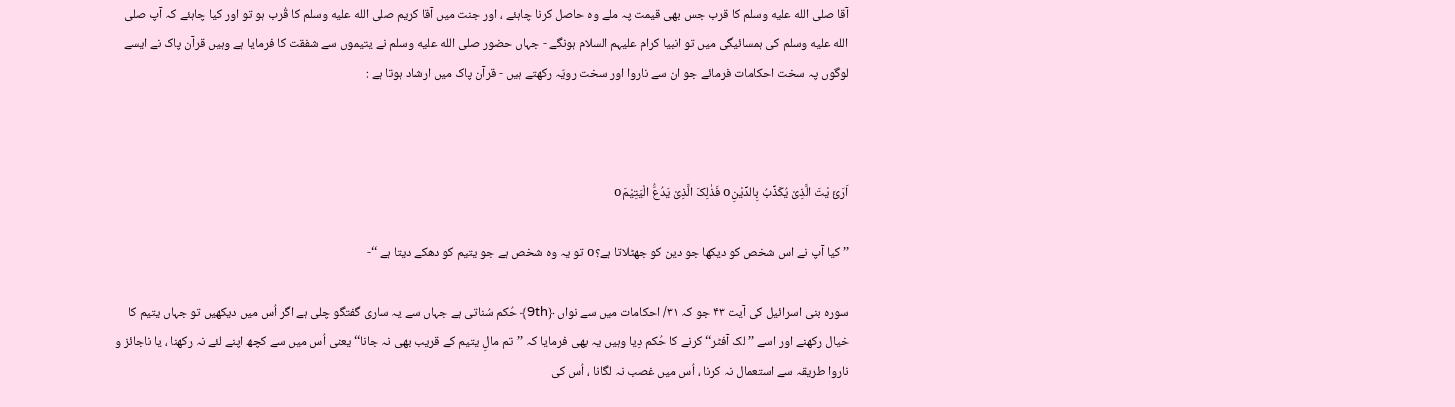آقا صلى الله عليه وسلم کا قرب جس بھی قیمت پہ ملے وہ حاصل کرنا چاہئے ، اور جنت میں آقا کریم صلى الله عليه وسلم کا قُرب ہو تو اور کیا چاہئے کہ آپ صلى الله عليه وسلم کی ہمسائیگی میں تو انبیا کرام علیہم السلام ہونگے - جہاں حضور صلى الله عليه وسلم نے یتیموں سے شفقت کا فرمایا ہے وہیں قرآن پاک نے ایسے لوگوں پہ سخت احکامات فرمائے جو ان سے ناروا اور سخت رویّہ رکھتے ہیں - قرآن پاک میں ارشاد ہوتا ہے :



اَرَئَ یْتَ الَّذِیْ یُکَذِّبُ بِالدِّیْنِo فَذٰلِکَ الَّذِیْ یَدُعُّ الْیَتِیْمَo

’’کیا آپ نے اس شخص کو دیکھا جو دین کو جھٹلاتا ہے؟o تو یہ وہ شخص ہے جو یتیم کو دھکے دیتا ہے ‘‘-

سورہ بنی اسرائیل کی آیت ۴۳ جو کہ ۳۱/ احکامات میں سے نواں ﴿9th﴾ حُکم سُناتی ہے جہاں سے یہ ساری گفتگو چلی ہے اگر اُس میں دیکھیں تو جہاں یتیم کا خیال رکھنے اور اسے ’’لک آفٹر‘‘ کرنے کا حُکم دِیا وہیں یہ بھی فرمایا کہ ’’تم مالِ یتیم کے قریب بھی نہ جانا‘‘ یعنی اُس میں سے کچھ اپنے لئے نہ رکھنا ، یا ناجائز و ناروا طریقہ سے استعمال نہ کرنا ، اُس میں غصب نہ لگانا ، اُس کی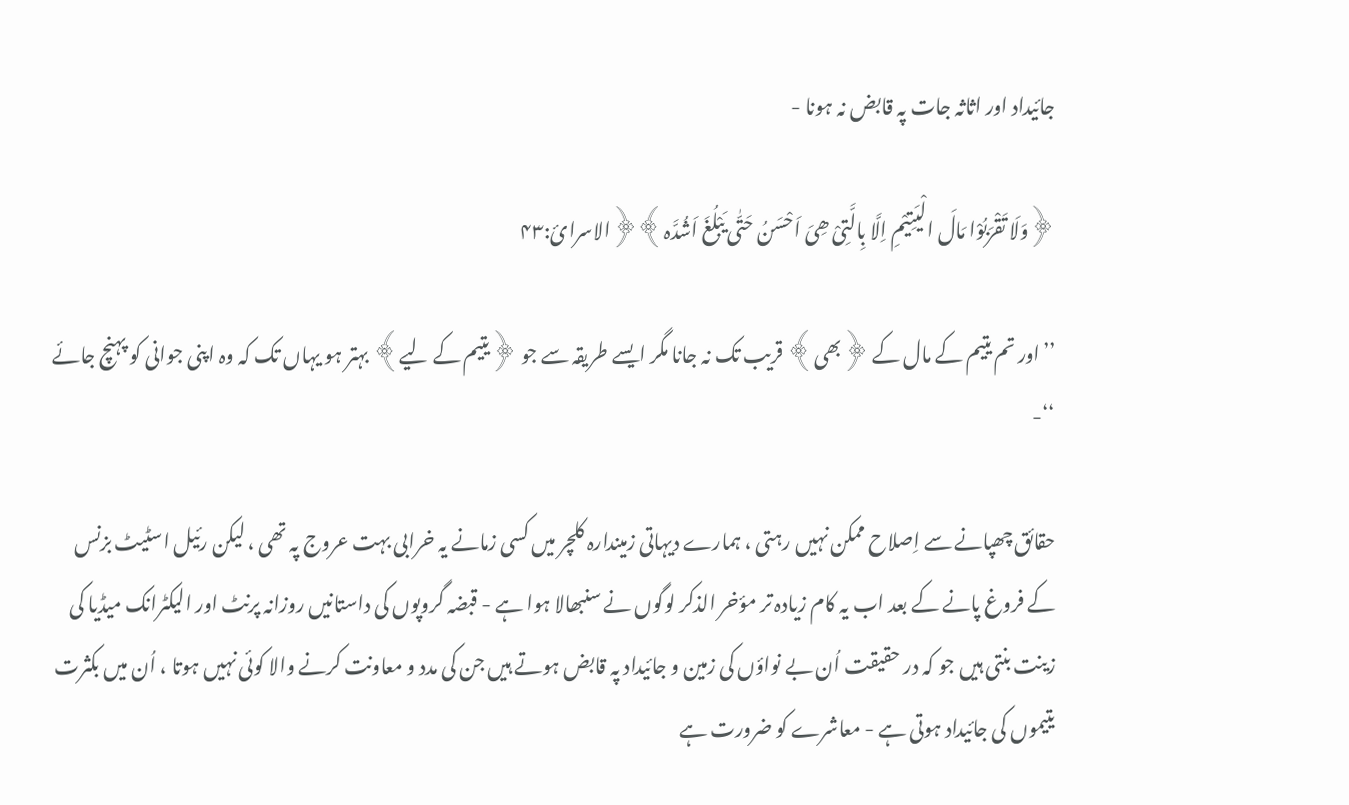جائیداد اور اثاثہ جات پہ قابض نہ ہونا -

﴿وَلَا تَقْرَبُوْا مَالَ الْیَتِیْمِ اِلَّا بِالَّتِیْ ھِیَ اَحْسَنُ حَتّٰی یَبْلُغَ اَشُدَّہ﴾﴿الاسرائ:۴۳

’’اور تم یتیم کے مال کے ﴿بھی﴾ قریب تک نہ جانا مگر ایسے طریقہ سے جو ﴿یتیم کے لیے﴾ بہتر ہو یہاں تک کہ وہ اپنی جوانی کو پہنچ جائے ‘‘-

حقائق چھپانے سے اِصلاح ممکن نہیں رہتی ، ہمارے دیہاتی زمیندارہ کلچر میں کسی زمانے یہ خرابی بہت عروج پہ تھی ، لیکن رئیل اسٹیٹ بزنس کے فروغ پانے کے بعد اب یہ کام زیادہ تر مؤخر الذکر لوگوں نے سنبھالا ہوا ہے - قبضہ گروپوں کی داستانیں روزانہ پرنٹ اور الیکٹرانک میڈیا کی زینت بنتی ہیں جو کہ در حقیقت اُن بے نواؤں کی زمین و جائیداد پہ قابض ہوتے ہیں جن کی مدد و معاونت کرنے والا کوئی نہیں ہوتا ، اُن میں بکثرت یتیموں کی جائیداد ہوتی ہے - معاشرے کو ضرورت ہے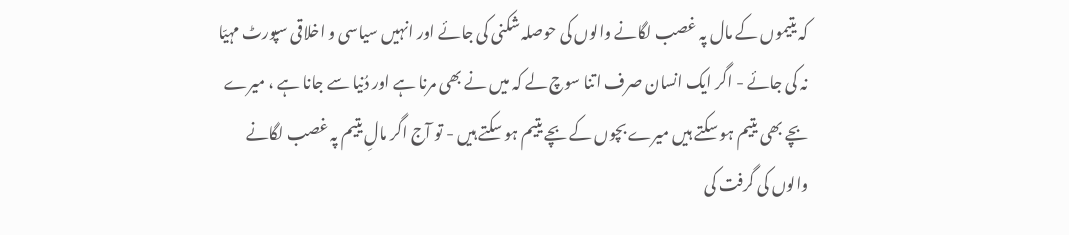کہ یتیموں کے مال پہ غصب لگانے والوں کی حوصلہ شکنی کی جائے اور انہیں سیاسی و اخلاقی سپورٹ مہیّا نہ کی جائے - اگر ایک انسان صرف اتنا سوچ لے کہ میں نے بھی مرنا ہے اور دُنیا سے جانا ہے ، میرے بچے بھی یتیم ہو سکتے ہیں میرے بچوں کے بچے یتیم ہو سکتے ہیں - تو آج اگر مالِ یتیم پہ غصب لگانے والوں کی گرفت کی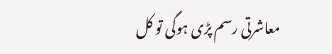معاشرتی رسم پڑی ہوگی تو کل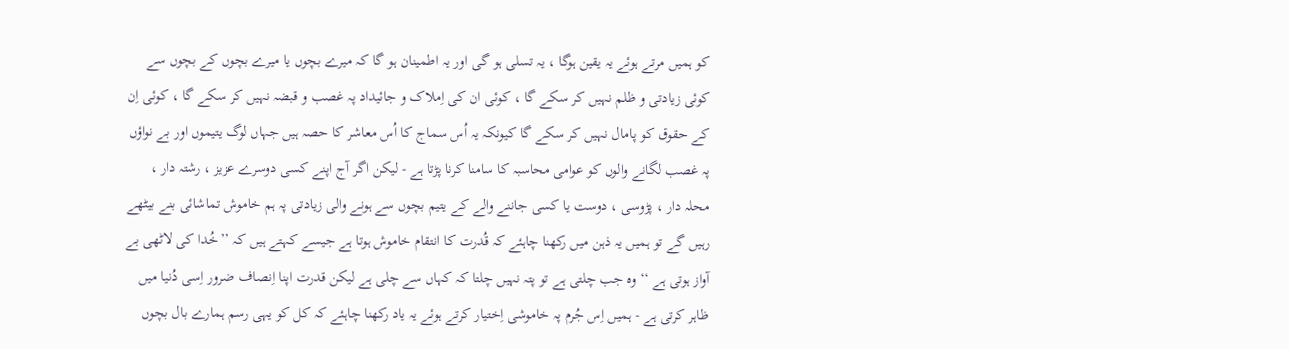کو ہمیں مرتے ہوئے یہ یقین ہوگا ، یہ تسلی ہو گی اور یہ اطمینان ہو گا کہ میرے بچوں یا میرے بچوں کے بچوں سے کوئی زیادتی و ظلم نہیں کر سکے گا ، کوئی ان کی اِملاک و جائیداد پہ غصب و قبضہ نہیں کر سکے گا ، کوئی اِن کے حقوق کو پامال نہیں کر سکے گا کیونکہ یہ اُس سماج کا اُس معاشر کا حصہ ہیں جہاں لوگ یتیموں اور بے نواؤں پہ غصب لگانے والوں کو عوامی محاسبہ کا سامنا کرنا پڑتا ہے - لیکن اگر آج اپنے کسی دوسرے عزیز ، رشتہ دار ، محلہ دار ، پڑوسی ، دوست یا کسی جاننے والے کے یتیم بچوں سے ہونے والی زیادتی پہ ہم خاموش تماشائی بنے بیٹھے رہیں گے تو ہمیں یہ ذہن میں رکھنا چاہئے کہ قُدرت کا انتقام خاموش ہوتا ہے جیسے کہتے ہیں کہ ’’خُدا کی لاٹھی بے آواز ہوتی ہے ‘‘ وہ جب چلتی ہے تو پتہ نہیں چلتا کہ کہاں سے چلی ہے لیکن قدرت اپنا اِنصاف ضرور اِسی دُنیا میں ظاہر کرتی ہے - ہمیں اِس جُرم پہ خاموشی اِختیار کرتے ہوئے یہ یاد رکھنا چاہئے کہ کل کو یہی رسم ہمارے بال بچوں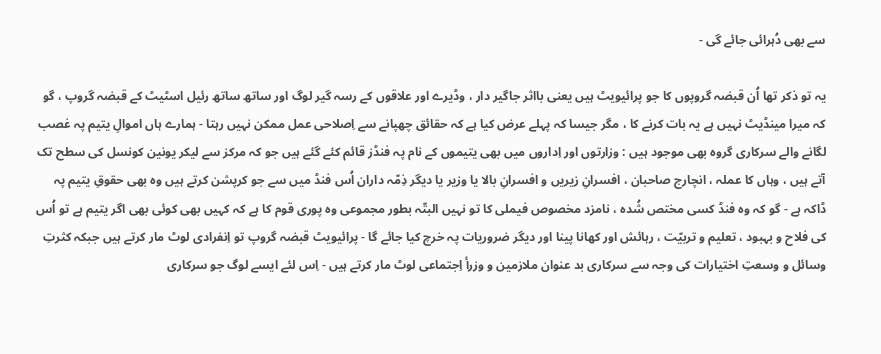سے بھی دُہرائی جائے گی -

یہ تو ذکر تھا اُن قبضہ گروپوں کا جو پرائیویٹ ہیں یعنی بااثر جاگیر دار ، وڈیرے اور علاقوں کے رسہ گیر لوگ اور ساتھ ساتھ رئیل اسٹیٹ کے قبضہ گروپ ، گو کہ میرا مینڈیٹ نہیں ہے یہ بات کرنے کا ، مگر جیسا کہ پہلے عرض کیا ہے کہ حقائق چھپانے سے اِصلاحی عمل ممکن نہیں رہتا - ہمارے ہاں اموالِ یتیم پہ غصب لگانے والے سرکاری گروہ بھی موجود ہیں : وزارتوں اور اِداروں میں بھی یتیموں کے نام پہ فنڈز قائم کئے گئے ہیں جو کہ مرکز سے لیکر یونین کونسل کی سطح تک آتے ہیں ، وہاں کا عملہ ، انچارج صاحبان ، افسرانِ زیریں و افسرانِ بالا یا وزیر یا دیگر ذِمّہ داران اُس فنڈ میں سے جو کرپشن کرتے ہیں وہ بھی حقوقِ یتیم پہ ڈاکہ ہے - گو کہ وہ فنڈ کسی مختص شُدہ ، نامزد مخصوص فیملی کا تو نہیں البتّہ بطور مجموعی وہ پوری قوم کا ہے کہ کہیں بھی کوئی بھی اگر یتیم ہے تو اُس کی فلاح و بہبود ، تعلیم و تربیّت ، رہائش اور کھانا پینا اور دیگر ضروریات پہ خرچ کیا جائے گا - پرائیویٹ قبضہ گروپ تو اِنفرادی لوٹ مار کرتے ہیں جبکہ کثرتِ وسائل و وسعتِ اختیارات کی وجہ سے سرکاری بد عنوان ملازمین و وزرأ اِجتماعی لوٹ مار کرتے ہیں - اِس لئے ایسے لوگ جو سرکاری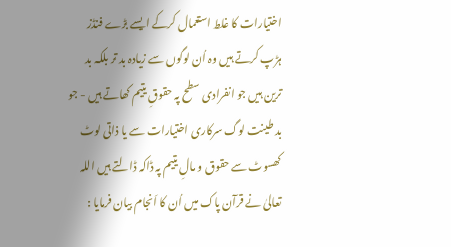اختیارات کا غلط استعمال کرکے ایسے بڑے فنڈز ہڑپ کرتے ہیں وہ اُن لوگوں سے زیادہ بد تر بلکہ بد ترین ہیں جو انفرادی سطح پہ حقوقِ یتیم کھاتے ہیں - جو بد طینت لوگ سرکاری اختیارات سے یا ذاتی لوٹ کھسوٹ سے حقوق و مالِ یتیم پہ ڈاکہ ڈالتے ہیں اللہ تعالیٰ نے قرآن پاک میں اُن کا اَنجام بیان فرمایا :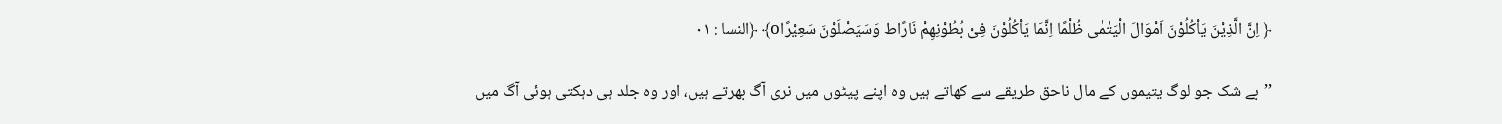﴿ اِنَّ الَّذِیْنَ یَاْکُلُوْنَ اَمْوَالَ الْیَتٰمٰی ظُلْمًا اِنَّمَا یَاْکُلُوْنَ فِیْ بُطُوْنِھِمْ نَارًاط وَسَیَصْلَوْنَ سَعِیْرًاo﴾ ﴿النسا : ۰۱

’’بے شک جو لوگ یتیموں کے مال ناحق طریقے سے کھاتے ہیں وہ اپنے پیٹوں میں نری آگ بھرتے ہیں، اور وہ جلد ہی دہکتی ہوئی آگ میں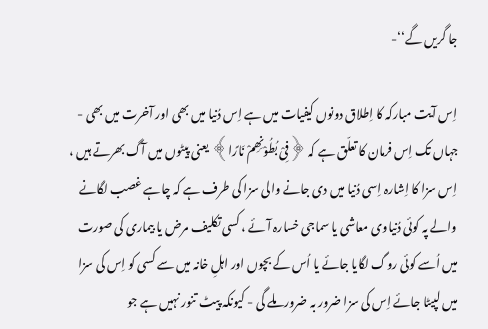جا گریں گے‘‘-

اِس آیت مبارکہ کا اِطلاق دونوں کیفیات میں ہے اِس دُنیا میں بھی اور آخرت میں بھی - جہاں تک اِس فرمان کا تعلّق ہے کہ ﴿فِیْ بُطُوْنِھِمْ نَارًا﴾ یعنی پیٹوں میں آگ بھرتے ہیں ، اِس سزا کا اِشارہ اِسی دُنیا میں دی جانے والی سزا کی طرف ہے کہ چاہے غصب لگانے والے پہ کوئی دُنیاوی معاشی یا سماجی خسارہ آئے ، کسی تکلیف مرض یا بیماری کی صورت میں اُسے کوئی روگ لگایا جائے یا اُس کے بچوں اور اہلِ خانہ میں سے کسی کو اِس کی سزا میں لپیٹا جائے اِس کی سزا ضرور بہ ضرور ملے گی - کیونکہ پیٹ تنور نہیں ہے جو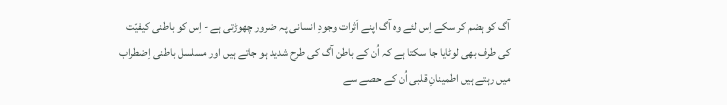آگ کو ہضم کر سکے اِس لئے وہ آگ اپنے اَثرات وجودِ انسانی پہ ضرور چھوڑتی ہے - اِس کو باطنی کیفیّت کی طرف بھی لوٹایا جا سکتا ہے کہ اُن کے باطن آگ کی طرح شدید ہو جاتے ہیں اور مسلسل باطنی اِضطراب میں رہتے ہیں اطمینانِ قلبی اُن کے حصے سے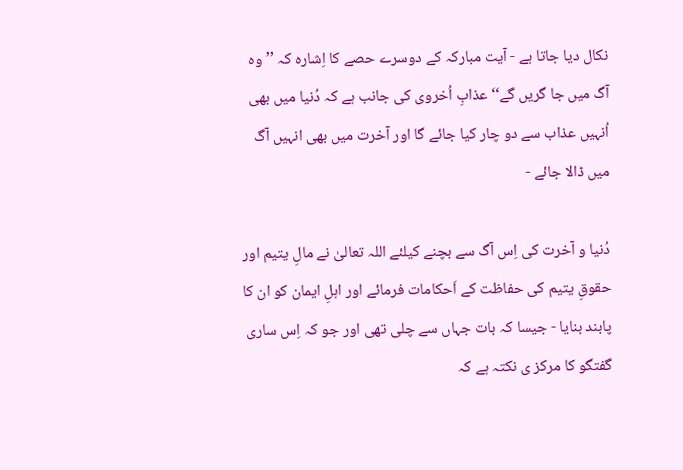نکال دیا جاتا ہے - آیت مبارکہ کے دوسرے حصے کا اِشارہ کہ ’’ وہ آگ میں جا گریں گے‘‘ عذابِ اُخروی کی جانب ہے کہ دُنیا میں بھی اُنہیں عذاب سے دو چار کیا جائے گا اور آخرت میں بھی انہیں آگ میں ڈالا جائے -

دُنیا و آخرت کی اِس آگ سے بچنے کیلئے اللہ تعالیٰ نے مالِ یتیم اور حقوقِ یتیم کی حفاظت کے اَحکامات فرمائے اور اہلِ ایمان کو ان کا پابند بنایا - جیسا کہ بات جہاں سے چلی تھی اور جو کہ اِس ساری گفتگو کا مرکز ی نکتہ ہے کہ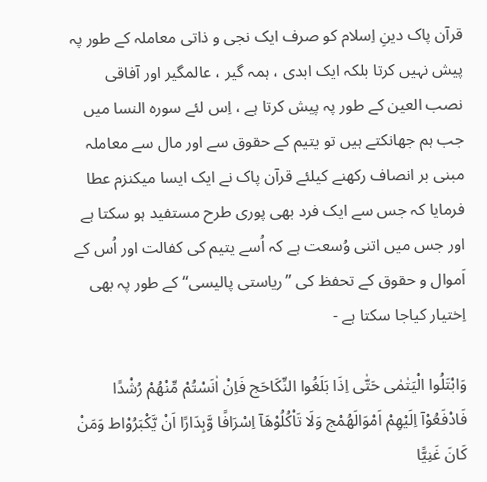قرآن پاک دینِ اِسلام کو صرف ایک نجی و ذاتی معاملہ کے طور پہ پیش نہیں کرتا بلکہ ایک ابدی ، ہمہ گیر ، عالمگیر اور آفاقی نصب العین کے طور پہ پیش کرتا ہے ، اِس لئے سورہ النسا میں جب ہم جھانکتے ہیں تو یتیم کے حقوق سے اور مال سے معاملہ مبنی بر انصاف رکھنے کیلئے قرآن پاک نے ایک ایسا میکنزم عطا فرمایا کہ جس سے ایک فرد بھی پوری طرح مستفید ہو سکتا ہے اور جس میں اتنی وُسعت ہے کہ اُسے یتیم کی کفالت اور اُس کے اَموال و حقوق کے تحفظ کی ’’ریاستی پالیسی‘‘ کے طور پہ بھی اِختیار کیاجا سکتا ہے -

وَابْتَلُوا الْیَتٰمٰی حَتّٰی اِذَا بَلَغُوا النِّکَاحَج فَاِنْ اٰنَسْتُمْ مِّنْھُمْ رُشْدًا فَادْفَعُوْآ اِلَیْھِمْ اَمْوَالَھُمْج وَلَا تَاْکُلُوْھَآ اِسْرَافًا وَّبِدَارًا اَنْ یَّکْبَرُوْاط وَمَنْ کَانَ غَنِیًّا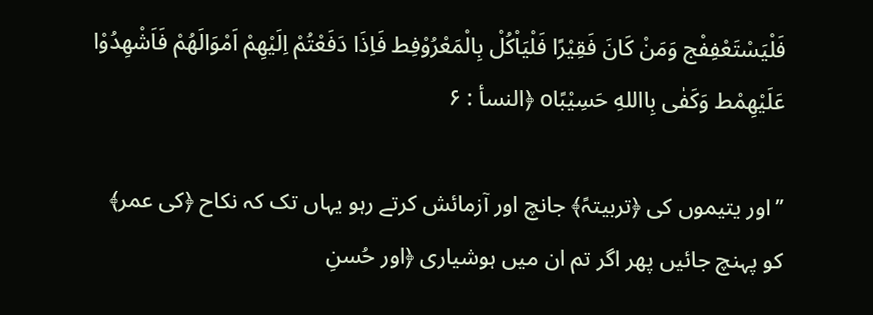فَلْیَسْتَعْفِفْج وَمَنْ کَانَ فَقِیْرًا فَلْیَاْکُلْ بِالْمَعْرُوْفِط فَاِذَا دَفَعْتُمْ اِلَیْھِمْ اَمْوَالَھُمْ فَاَشْھِدُوْا عَلَیْھِمْط وَکَفٰی بِااللهِ حَسِیْبًاo ﴿النسأ : ۶

’’اور یتیموں کی ﴿تربیتہً﴾ جانچ اور آزمائش کرتے رہو یہاں تک کہ نکاح ﴿کی عمر﴾ کو پہنچ جائیں پھر اگر تم ان میں ہوشیاری ﴿اور حُسنِ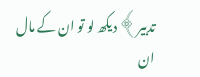تدبیر﴾ دیکھ لو تو ان کے مال ان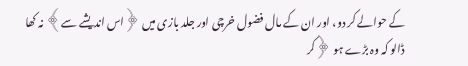کے حوالے کر دو، اور ان کے مال فضول خرچی اور جلد بازی میں ﴿اس اندیشے سے﴾ نہ کھا ڈالو کہ وہ بڑے ہو ﴿کر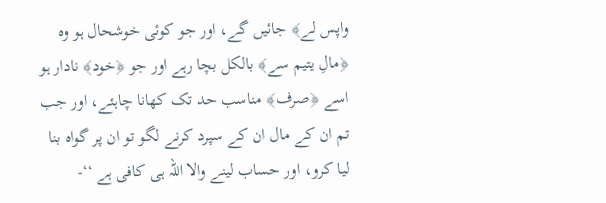واپس لے﴾ جائیں گے، اور جو کوئی خوشحال ہو وہ ﴿مالِ یتیم سے﴾ بالکل بچا رہے اور جو ﴿خود﴾ نادار ہو اسے ﴿صرف﴾ مناسب حد تک کھانا چاہئے، اور جب تم ان کے مال ان کے سپرد کرنے لگو تو ان پر گواہ بنا لیا کرو، اور حساب لینے والا اللہ ہی کافی ہے ‘‘-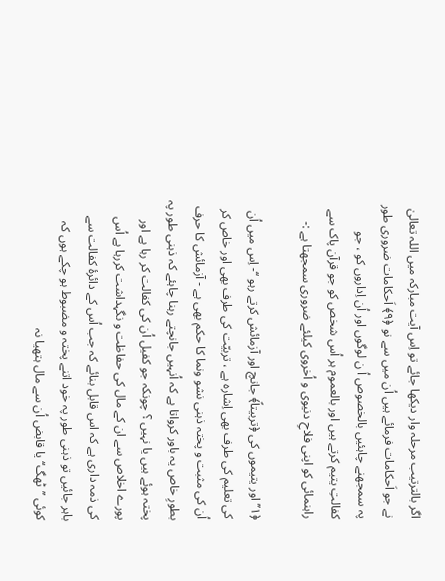اگر بالترتیب مرحلہ وار دیکھا جائے تو اِس آیت مبارکہ میں اللہ تعالیٰ نے جو اَحکامات فرمائے ہیں اُن میں سے نو ﴿۹﴾ اَحکامات ضروری طور پہ سمجھنے چاہئیں بالخصوص اُ ن لوگوں اور اُن اِداروں کو ، جو کفالتِ یتیم کرتے ہیں اور بالعموم ہر اُس شخص کو جو قرآن پاک سے راہنمائی کو اپنی فلاحِ دنیوی و اُخروی کیلئے ضروری سمجھتا ہے :-

﴿۱’’اور یتیموں کی ﴿تربیتاً﴾ جانچ اور آزمائش کرتے رہو ‘‘- اِس میں اُن کی تعلیم کی طرف بھی اِشارہ ہے ، تربیّت کی طرف بھی اور خاص کر اُن کی مثبت و پختہ ذہنی نشو ونما کا حکم بھی ہے - آزمائش کا حرف بطورِ خاص یہ باور کرواتا ہے کہ اُنہیں جانچتے رہنا چاہئے کہ ذہنی طور پہ پختہ ہوئے ہیں یا نہیں ؟ چونکہ جو کفیل اُن کی کفالت کر رہا ہے اور پورے اخلاص سے ان کے مال کی حفاظت و نگہداشت کررہا ہے اُس کی ذمہ داری ہے کہ اس قابل بنائے کہ جب اُس کے دائرۂ کفالت سے باہر جائیں تو ذہنی طور پہ خود اتنے پختہ و مضبوط ہو چکے ہوں کہ کوئی ’’ٹھگ‘‘ یا قابض اُن سے مال ہتھیا نہ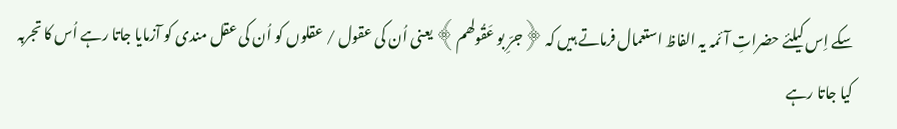سکے اِس کیلئے حضراتِ آئمہ یہ الفاظ استعمال فرماتے ہیں کہ ﴿جرِّ بو عَقُولھم﴾ یعنی اُن کی عقول / عقلوں کو اُن کی عقل مندی کو آزمایا جاتا رہے اُس کا تجربہ کیا جاتا رہے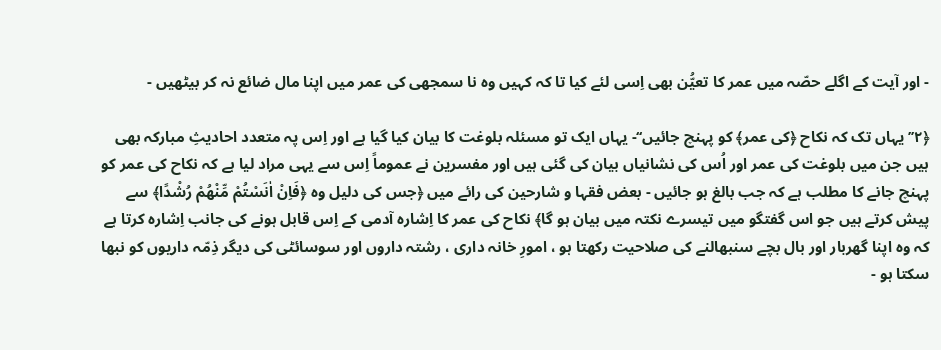- اور آیت کے اگلے حصّہ میں عمر کا تعیُّن بھی اِسی لئے کیا تا کہ کہیں وہ نا سمجھی کی عمر میں اپنا مال ضائع نہ کر بیٹھیں -

﴿۲’’یہاں تک کہ نکاح ﴿کی عمر﴾ کو پہنچ جائیں‘‘- یہاں ایک تو مسئلہ بلوغت کا بیان کیا گیا ہے اور اِس پہ متعدد احادیثِ مبارکہ بھی ہیں جن میں بلوغت کی عمر اور اُس کی نشانیاں بیان کی گئی ہیں اور مفسرین نے عموماً اِس سے یہی مراد لیا ہے کہ نکاح کی عمر کو پہنچ جانے کا مطلب ہے کہ جب بالغ ہو جائیں - بعض فقہا و شارحین کی رائے میں ﴿جس کی دلیل وہ ﴿فَاِنْ اٰنَسْتُمْ مِّنْھُمْ رُشْدًا﴾ سے پیش کرتے ہیں جو اس گفتگو میں تیسرے نکتہ میں بیان ہو گا﴾ نکاح کی عمر کا اِشارہ آدمی کے اِس قابل ہونے کی جانب اِشارہ کرتا ہے کہ وہ اپنا گھربار اور بال بچے سنبھالنے کی صلاحیت رکھتا ہو ، امورِ خانہ داری ، رشتہ داروں اور سوسائٹی کی دیگر ذِمّہ داریوں کو نبھا سکتا ہو -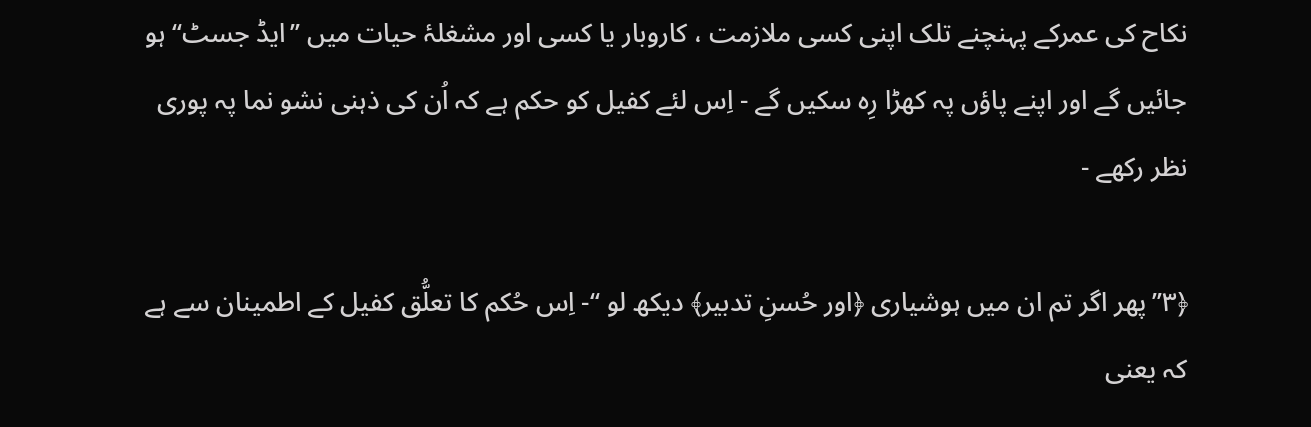نکاح کی عمرکے پہنچنے تلک اپنی کسی ملازمت ، کاروبار یا کسی اور مشغلۂ حیات میں ’’ایڈ جسٹ‘‘ ہو جائیں گے اور اپنے پاؤں پہ کھڑا رِہ سکیں گے - اِس لئے کفیل کو حکم ہے کہ اُن کی ذہنی نشو نما پہ پوری نظر رکھے -

﴿۳’’پھر اگر تم ان میں ہوشیاری ﴿اور حُسنِ تدبیر﴾ دیکھ لو ‘‘- اِس حُکم کا تعلُّق کفیل کے اطمینان سے ہے کہ یعنی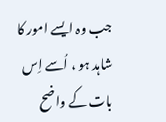جب وہ ایسے امور کا شاہد ہو ، اُسے اِس بات کے واضح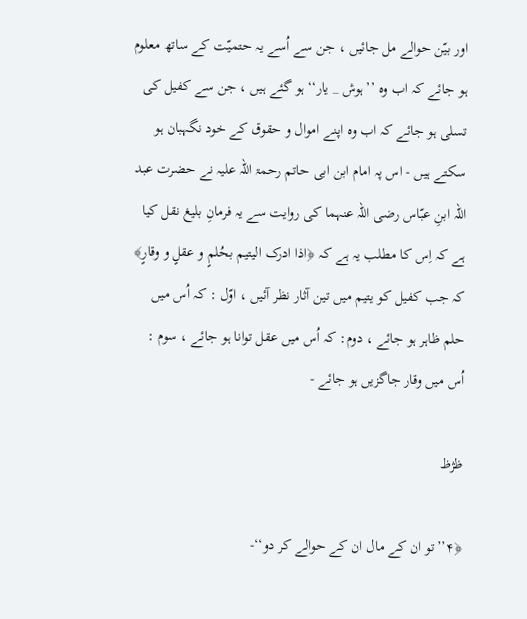اور بیّن حوالے مل جائیں ، جن سے اُسے یہ حتمیّت کے ساتھ معلوم ہو جائے کہ اب وہ ’’ہوش _ یار‘‘ ہو گئے ہیں ، جن سے کفیل کی تسلی ہو جائے کہ اب وہ اپنے اموال و حقوق کے خود نگہبان ہو سکتے ہیں - اس پہ امام ابن ابی حاتم رحمۃ اللہ علیہ نے حضرت عبد اللہ ابنِ عبّاس رضی اللہ عنہما کی روایت سے یہ فرمانِ بلیغ نقل کیا ہے کہ اِس کا مطلب یہ ہے کہ ﴿اذا ادرک الیتیم بحُلمٍ و عقلٍ و وقارٍ﴾ کہ جب کفیل کو یتیم میں تین آثار نظر آئیں ، اوّل : کہ اُس میں حلم ظاہر ہو جائے ، دوم: کہ اُس میں عقل توانا ہو جائے ، سوم : اُس میں وقار جاگزیں ہو جائے -

ظژظ

﴿۴’’تو ان کے مال ان کے حوالے کر دو‘‘-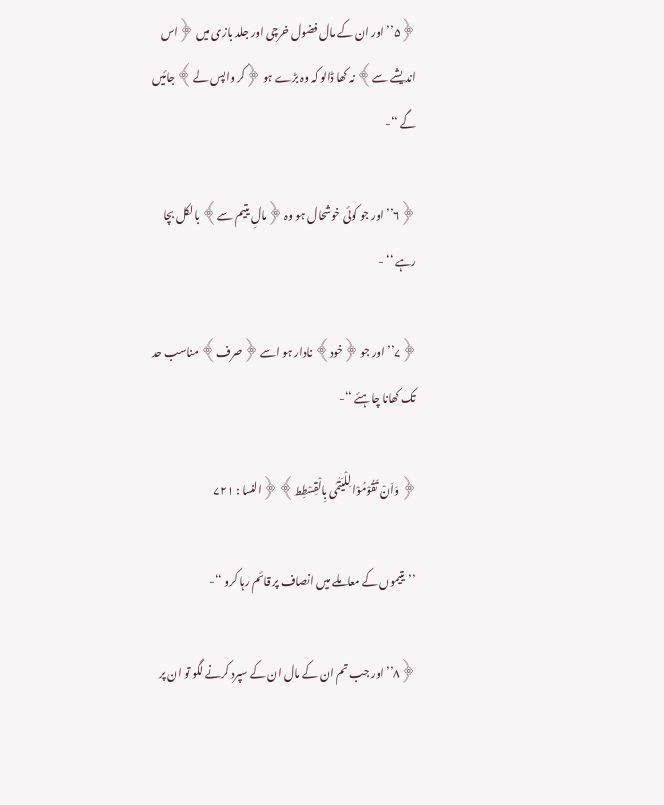﴿۵’’اور ان کے مال فضول خرچی اور جلد بازی میں ﴿اس اندیشے سے﴾ نہ کھا ڈالو کہ وہ بڑے ہو ﴿کر واپس لے﴾ جائیں گے ‘‘-

﴿۶’’اور جو کوئی خوشحال ہو وہ ﴿مالِ یتیم سے﴾ بالکل بچا رہے ‘‘ -

﴿۷’’اور جو ﴿خود﴾ نادار ہو اسے ﴿صرف﴾ مناسب حد تک کھانا چاہئے ‘‘-

﴿ وَاَنْ تَقُوْمُوْا لِلْیَتٰمٰی بِالْقِسْطِط﴾ ﴿النسا : ۷۲۱

’’یتیموں کے معاملے میں انصاف پر قائم رہا کرو ‘‘-

﴿۸’’اور جب تم ان کے مال ان کے سپرد کرنے لگو تو ان پر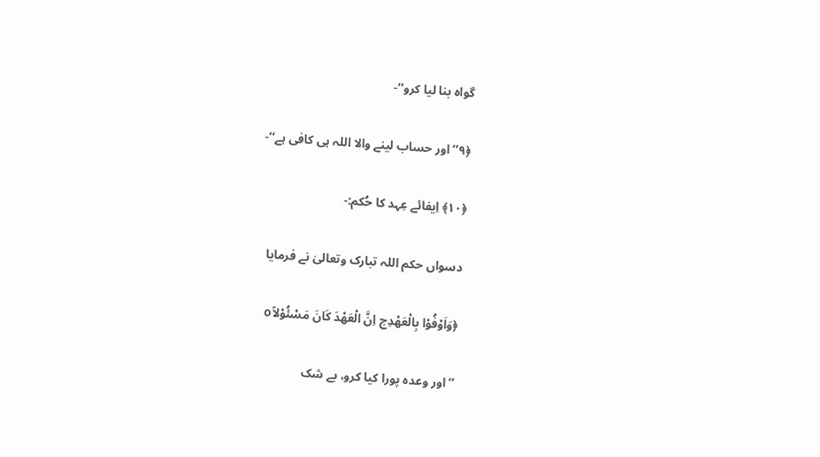گواہ بنا لیا کرو‘‘-

﴿۹’’اور حساب لینے والا اللہ ہی کافی ہے‘‘-

﴿۱۰﴾ اِیفائے عِہد کا حُکم:-

دسواں حکم اللہ تبارک وتعالیٰ نے فرمایا

﴿وَاَوْفُوْا بِالْعَھْدِج اِنَّ الْعَھْدَ کَانَ مَسْئُوْلاًo

’’ اور وعدہ پورا کیا کرو، بے شک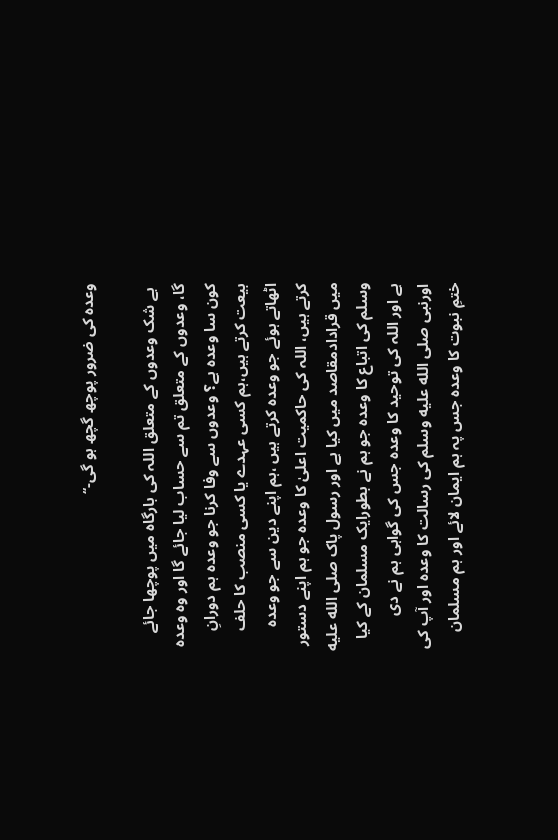وعدہ کی ضرور پوچھ گچھ ہو گی-‘‘

 بے شک وعدوں کے متعلق اللہ کی بارگاہ میں پوچھا جائے گا، وعدوں کے متعلق تم سے حساب لیا جائے گا اور وہ وعدہ کون سا وعدہ ہے؟ وعدوں سے وفا کرنا جو وعدہ ہم دورانِ بیعت کرتے ہیں،ہم کسی عہدے یا کسی منصب کا حلف اٹھاتے ہوئے جو وعدہ کرتے ہیں ،ہم اپنے دین سے جو وعدہ کرتے ہیں، اللہ کی حاکمیت اعلیٰ کا وعدہ جو ہم اپنے دستور میں قرادادمقاصد میں کیا ہے اور رسول پاک صلى الله عليه وسلم کی اتباع کا وعدہ جو ہم نے بطورایک مسلمان کے کیا ہے اور اللہ کی توحید کا وعدہ جس کی گواہی ہم نے دی اورنبی صلى الله عليه وسلم کی رسالت کا وعدہ اور آپ کی ختمِ نبوت کا وعدہ جس پہ ہم ایمان لائے اور ہم مسلمان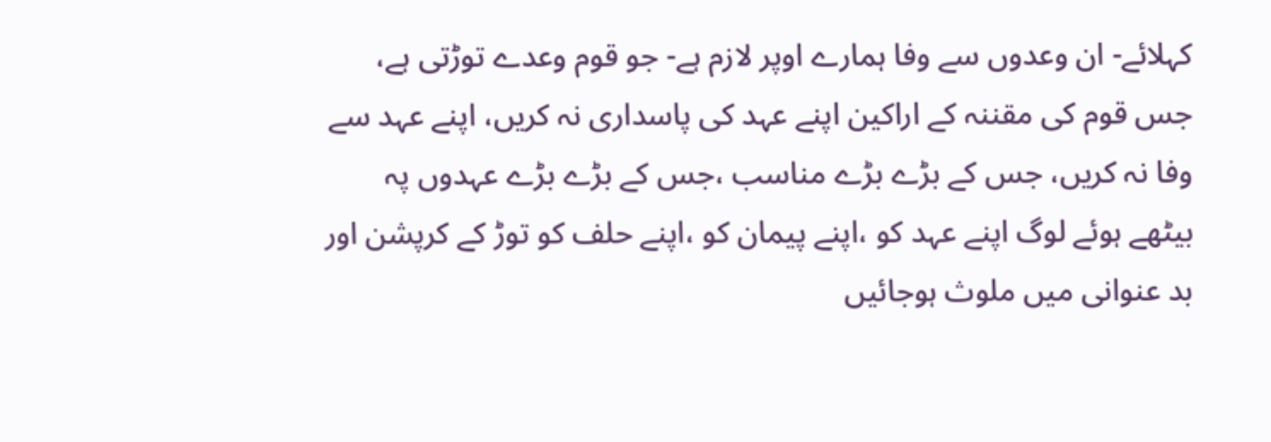کہلائے- ان وعدوں سے وفا ہمارے اوپر لازم ہے- جو قوم وعدے توڑتی ہے، جس قوم کی مقننہ کے اراکین اپنے عہد کی پاسداری نہ کریں، اپنے عہد سے وفا نہ کریں، جس کے بڑے بڑے مناسب ،جس کے بڑے بڑے عہدوں پہ بیٹھے ہوئے لوگ اپنے عہد کو ،اپنے پیمان کو ،اپنے حلف کو توڑ کے کرپشن اور بد عنوانی میں ملوث ہوجائیں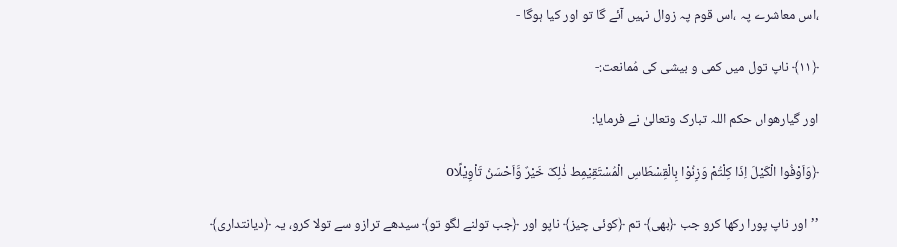،اس معاشرے پہ ،اس قوم پہ زوال نہیں آئے گا تو اور کیا ہوگا -

﴿۱۱﴾ ناپ تول میں کمی و بیشی کی مُمانعت:-

اور گیارھواں حکم اللہ تبارک وتعالیٰ نے فرمایا:

﴿وَاَوْفُوا الْکَیْلَ اِذَا کِلْتُمْ وَزِنُوْا بِالْقِسْطَاسِ الْمُسْتَقِیْمِط ذٰلِکَ خَیْرٌ وَّاَحْسَنُ تَاْوِیْلًاo

’’اور ناپ پورا رکھا کرو جب ﴿بھی﴾ تم ﴿کوئی چیز﴾ ناپو اور ﴿جب تولنے لگو تو﴾ سیدھے ترازو سے تولا کرو، یہ ﴿دیانتداری﴾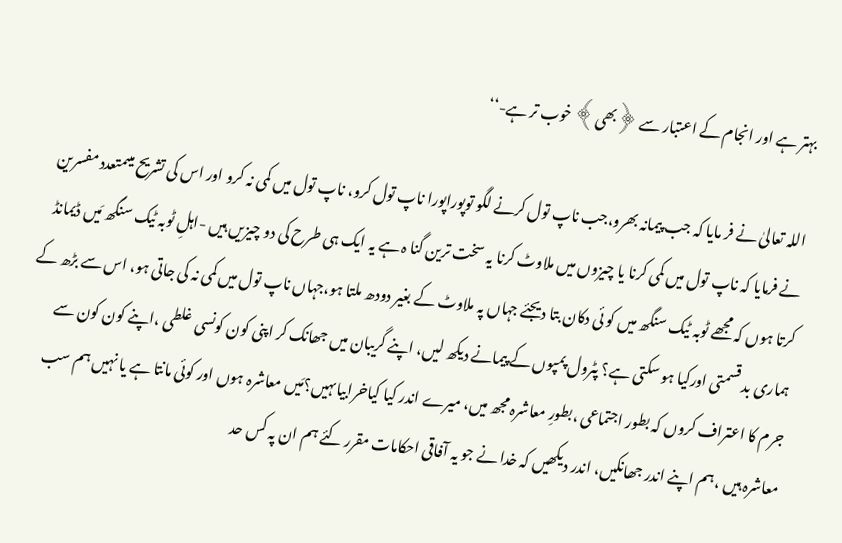بہتر ہے اور انجام کے اعتبار سے ﴿بھی﴾ خوب تر ہے-‘‘

اللہ تعالیٰ نے فر مایا کہ جب پیمانہ بھرو،جب ناپ تول کرنے لگو توپوراپورا ناپ تول کرو، ناپ تول میں کمی نہ کرو اور اس کی تشریح میںمتعدد مفسرین نے فرمایا کہ ناپ تول میں کمی کرنا یا چیزوں میں ملاوٹ کرنا یہ سخت ترین گنا ہ ہے یہ ایک ہی طرح کی دو چیزیں ہیں -اہلِ ٹوبہ ٹیک سنگھ مَیں ڈیمانڈ کرتا ہوں کہ مجھے ٹوبہ ٹیک سنگھ میں کو ئی دکان بتا دیجئے جہاں پہ ملاوٹ کے بغیر دودھ ملتا ہو،جہاں ناپ تول میں کمی نہ کی جاتی ہو، اس سے بڑھ کے ہماری بد قسمتی اورکیا ہو سکتی ہے؟ پٹرول پمپوں کے پیمانے دیکھ لیں، اپنے گریبان میں جھانک کر اپنی کون کونسی غلطی ،اپنے کون کون سے جرم کا اعتراف کروں کہ بطور اجتماعی ،بطورِ معاشرہ مجھ میں، میرے اندر کیا کیاخرابیاںہیں؟مَیں معاشرہ ہوں اور کوئی مانتا ہے یا نہیں ہم سب معاشرہ ہیں ،ہم اپنے اندر جھانکیں، اندر دیکھیں کہ خدا نے جو یہ آفاقی احکامات مقرر کئے ہم ان پہ کس حد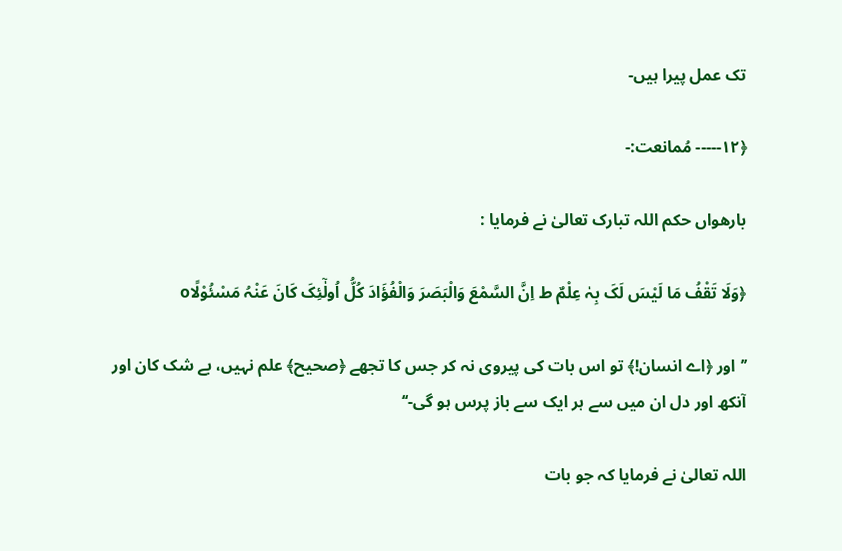تک عمل پیرا ہیں-

﴿۱۲----- مُمانعت:-

بارھواں حکم اللہ تبارک تعالیٰ نے فرمایا :

﴿وَلَا تَقْفُ مَا لَیْسَ لَکَ بِہٰ عِلْمٌ ط اِنَّ السَّمْعَ وَالْبَصَرَ وَالْفُؤَادَ کُلُّ اُولٰٓئِکَ کَانَ عَنْہُ مَسْئُوْلًاo

’’اور ﴿اے انسان!﴾ تو اس بات کی پیروی نہ کر جس کا تجھے ﴿صحیح﴾ علم نہیں، بے شک کان اور آنکھ اور دل ان میں سے ہر ایک سے باز پرس ہو گی-‘‘

اللہ تعالیٰ نے فرمایا کہ جو بات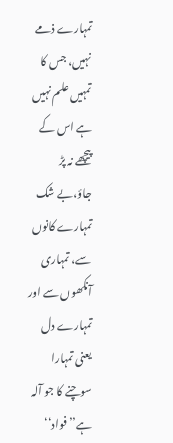تمہارے ذمے نہیں، جس کا تمہیں علم نہیں ہے اس کے پیچھے نہ پڑ جاؤ،بے شک تمہارے کانوں سے، تمہاری آنکھوں سے اور تمہارے دل یعنی تمہارا سوچنے کا جو آلہ ہے’’ فواد‘‘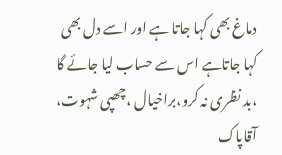دماغ بھی کہا جاتا ہے اور اسے دل بھی کہا جاتاہے اس سے حساب لیا جائے گا ،بد نظری نہ کرو،براخیال ،چھپی شہوت، آقاپاک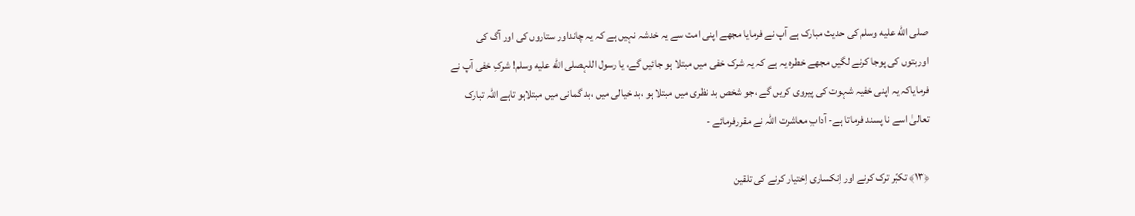صلى الله عليه وسلم کی حدیث مبارک ہے آپ نے فرمایا مجھے اپنی امت سے یہ خدشہ نہیں ہے کہ یہ چانداور ستاروں کی اور آگ کی اوربتوں کی پوجا کرنے لگیں مجھے خطرہ یہ ہے کہ یہ شرک خفی میں مبتلا ہو جائیں گے، یا رسول اللہصلى الله عليه وسلم! شرکِ خفی آپ نے فرمایاکہ یہ اپنی خفیہ شہوت کی پیروی کریں گے ،جو شخص بد نظری میں مبتلا ہو ،بد خیالی میں ،بد گمانی میں مبتلاہو تاہے اللہ تبارک تعالیٰ اسے نا پسند فرماتا ہے- آدابِ معاشرت اللہ نے مقررفرمائے -

﴿۱۳﴾ تکبّر ترک کرنے اور اِنکساری اِختیار کرنے کی تلقین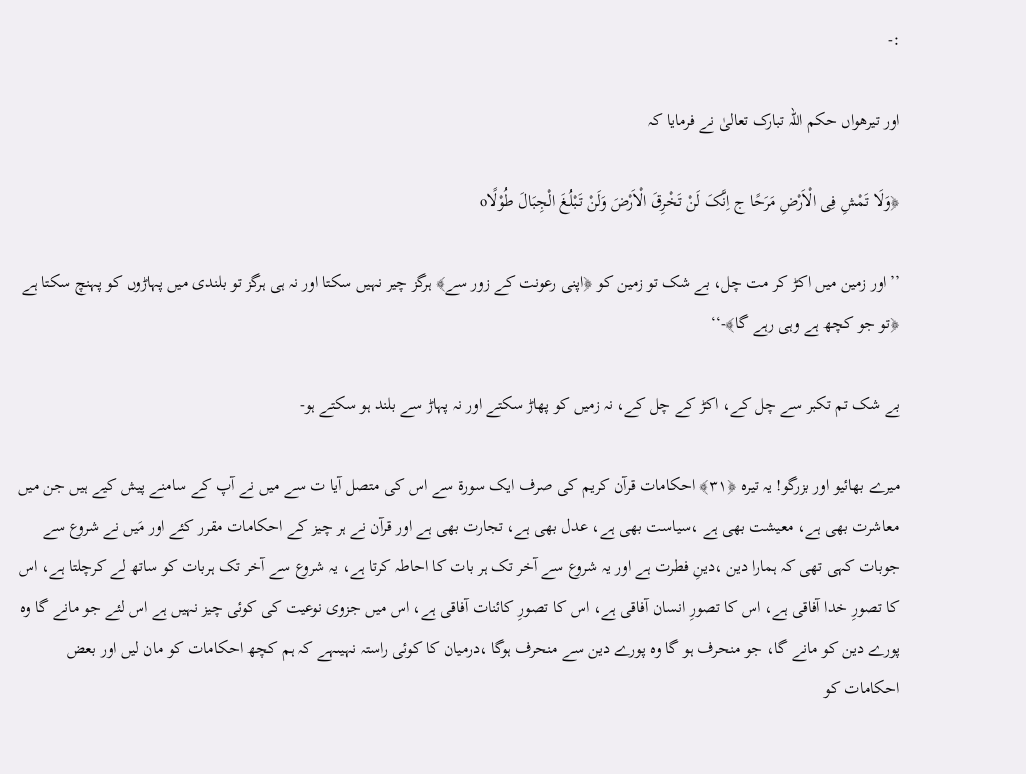:-

اور تیرھواں حکم اللہ تبارک تعالیٰ نے فرمایا کہ

﴿وَلَا تَمْشِ فِی الْاَرْضِ مَرَحًا ج اِنَّکَ لَنْ تَخْرِقَ الْاَرْضَ وَلَنْ تَبْلُغَ الْجِبَالَ طُوْلًاo

’’اور زمین میں اکڑ کر مت چل، بے شک تو زمین کو ﴿اپنی رعونت کے زور سے﴾ ہرگز چیر نہیں سکتا اور نہ ہی ہرگز تو بلندی میں پہاڑوں کو پہنچ سکتا ہے ﴿تو جو کچھ ہے وہی رہے گا﴾-‘‘

بے شک تم تکبر سے چل کے، اکڑ کے چل کے، نہ زمیں کو پھاڑ سکتے اور نہ پہاڑ سے بلند ہو سکتے ہو-

میرے بھائیو اور بزرگو! یہ تیرہ ﴿۳۱﴾ احکامات قرآن کریم کی صرف ایک سورۃ سے اس کی متصل آیا ت سے میں نے آپ کے سامنے پیش کیے ہیں جن میں معاشرت بھی ہے، معیشت بھی ہے ،سیاست بھی ہے، عدل بھی ہے، تجارت بھی ہے اور قرآن نے ہر چیز کے احکامات مقرر کئے اور مَیں نے شروع سے جوبات کہی تھی کہ ہمارا دین ،دینِ فطرت ہے اور یہ شروع سے آخر تک ہر بات کا احاطہ کرتا ہے، یہ شروع سے آخر تک ہربات کو ساتھ لے کرچلتا ہے، اس کا تصورِ خدا آفاقی ہے، اس کا تصورِ انسان آفاقی ہے، اس کا تصورِ کائنات آفاقی ہے، اس میں جزوی نوعیت کی کوئی چیز نہیں ہے اس لئے جو مانے گا وہ پورے دین کو مانے گا، جو منحرف ہو گا وہ پورے دین سے منحرف ہوگا ،درمیان کا کوئی راستہ نہیںہے کہ ہم کچھ احکامات کو مان لیں اور بعض احکامات کو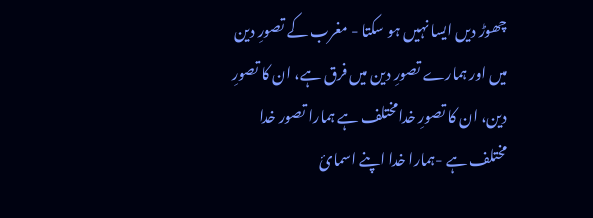چھوڑ دیں ایسا نہیں ہو سکتا - مغرب کے تصورِ دین میں اور ہمارے تصورِ دین میں فرق ہے، ان کا تصورِ دین، ان کا تصورِ خدامختلف ہے ہمارا تصور خدا مختلف ہے -ہمارا خدا اپنے اسمائ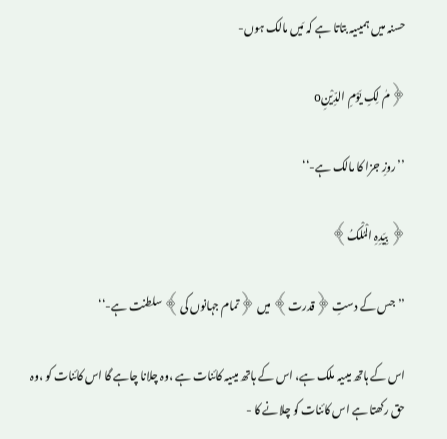حسنہ میں ہمیںیہ بتاتا ہے کہ مَیں مالک ہوں-

﴿مٰ لِکِ یَوْمِ الدِّیْنِo

’’روزِ جزا کا مالک ہے-‘‘

﴿ بِیَدِہِ الْمُلْکُ﴾

’’ جس کے دستِ ﴿قدرت﴾ میں ﴿تمام جہانوں کی﴾ سلطنت ہے-‘‘

اس کے ہاتھ میںیہ ملک ہے، اس کے ہاتھ میںیہ کائنات ہے ،وہ چلانا چاہے گا اس کائنات کو ،وہ حق رکھتا ہے اس کائنات کو چلانے کا -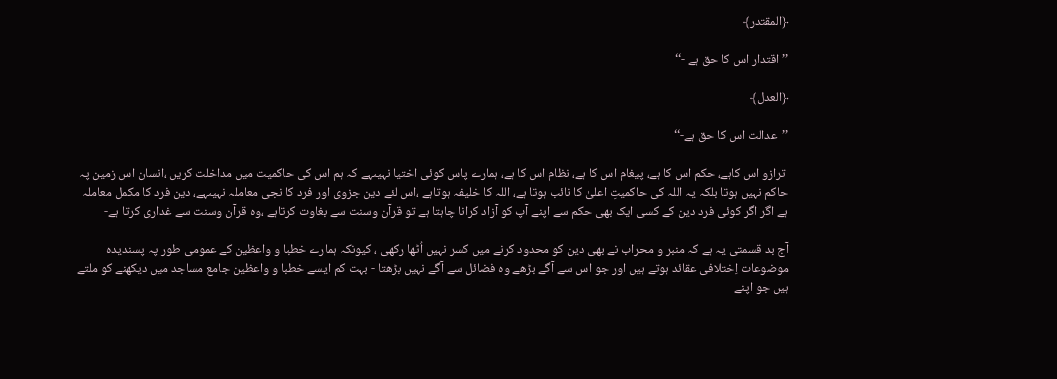﴿المقتدر﴾

’’اقتدار اس کا حق ہے -‘‘

﴿العدل﴾

’’عدالت اس کا حق ہے-‘‘

 ترازو اس کاہے، حکم اس کا ہے، پیغام اس کا ہے، نظام اس کا ہے، ہمارے پاس کوئی اختیا نہیںہے کہ ہم اس کی حاکمیت میں مداخلت کریں ،انسان اس زمین پہ حاکم نہیں ہوتا بلکہ یہ اللہ کی حاکمیتِ اعلیٰ کا نائب ہوتا ہے، اللہ کا خلیفہ ہوتاہے ،اس لئے دین جزوی اور فرد کا نجی معاملہ نہیںہے، دین فرد کا مکمل معاملہ ہے اگر اگر کوئی فرد دین کے کسی ایک بھی حکم سے اپنے آپ کو آزاد کرانا چاہتا ہے تو قرآن وسنت سے بغاوت کرتاہے ،وہ قرآن وسنت سے غداری کرتا ہے-

آج بد قسمتی یہ ہے کہ منبر و محراب نے بھی دین کو محدود کرنے میں کسر نہیں اُٹھا رکھی ، کیونکہ ہمارے خطبا و واعظین کے عمومی طور پہ پسندیدہ موضوعات اِختلافی عقائد ہوتے ہیں اور جو اس سے آگے بڑھے وہ فضائل سے آگے نہیں بڑھتا - بہت کم ایسے خطبا و واعظین جامع مساجد میں دیکھنے کو ملتے ہیں جو اپنے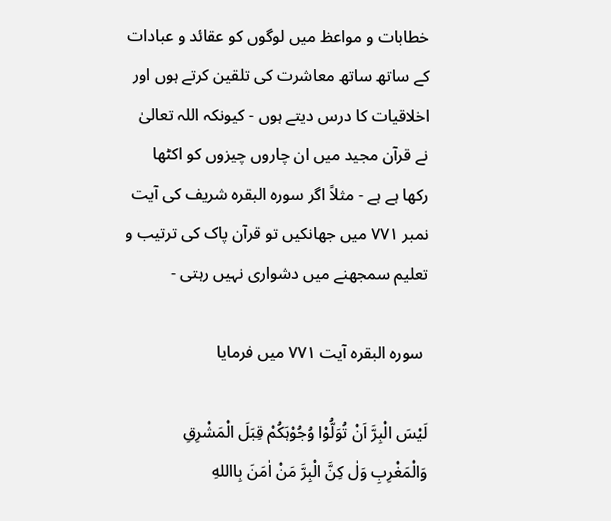خطابات و مواعظ میں لوگوں کو عقائد و عبادات کے ساتھ ساتھ معاشرت کی تلقین کرتے ہوں اور اخلاقیات کا درس دیتے ہوں - کیونکہ اللہ تعالیٰ نے قرآن مجید میں ان چاروں چیزوں کو اکٹھا رکھا ہے ہے - مثلاً اگر سورہ البقرہ شریف کی آیت نمبر ۷۷۱ میں جھانکیں تو قرآن پاک کی ترتیب و تعلیم سمجھنے میں دشواری نہیں رہتی -

 سورہ البقرہ آیت ۷۷۱ میں فرمایا

لَیْسَ الْبِرَّ اَنْ تُوَلُّوْا وُجُوْہَکُمْ قِبَلَ الْمَشْرِقِ وَالْمَغْرِبِ وَلٰ کِنَّ الْبِرَّ مَنْ اٰمَنَ بِااللهِ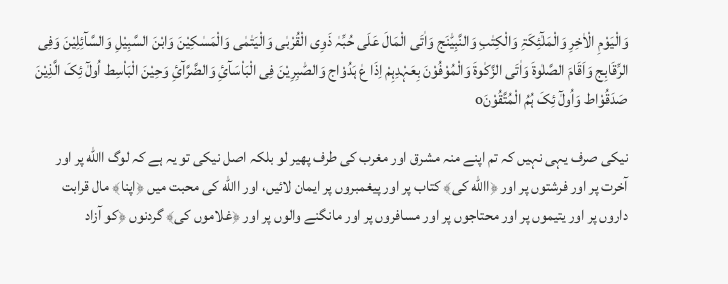وَالْیَوْمِ الْاٰخِرِ وَالْمَلٰٓئِکَۃِ وَالْکِتٰبِ وَالنَّبِیّٰنَج وَاٰتَی الْمَالَ عَلَی حُبِّہٰ ذَوِی الْقُرْبٰی وَالْیَتٰمٰی وَالْمَسٰکِیْنَ وَابْنَ السَّبِیْلِ وَالسَّآئِلِیْنَ وَفِی الرِّقَابِج وَاَقَامَ الصَّلٰوۃَ وَاٰتَی الزَّکٰوۃَ وَالْمُوْفُوْنَ بِعَہْدِہِمْ اِذَا عٰ ہَدُوْاج وَالصّٰبِرِیْنَ فِی الْبَاْسَآئِ وَالضَّرَّآئِ وَحِیْنَ الْبَاْسِط اُولٰٓ ئِکَ الَّذِیْنَ صَدَقُوْاط وَاُولٰٓ ئِکَ ہُمُ الْمُتَّقُوْنَo

نیکی صرف یہی نہیں کہ تم اپنے منہ مشرق اور مغرب کی طرف پھیر لو بلکہ اصل نیکی تو یہ ہے کہ لوگ االله پر اور آخرت پر اور فرشتوں پر اور ﴿االله کی﴾ کتاب پر اور پیغمبروں پر ایمان لائیں، اور االله کی محبت میں ﴿اپنا﴾ مال قرابت داروں پر اور یتیموں پر اور محتاجوں پر اور مسافروں پر اور مانگنے والوں پر اور ﴿غلاموں کی﴾ گردنوں ﴿کو آزاد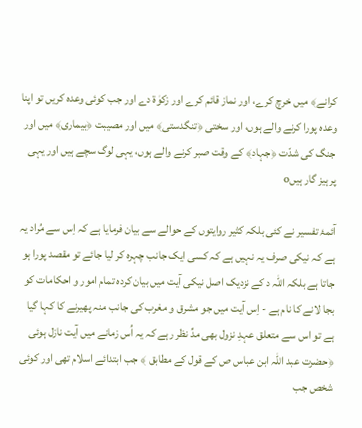کرانے﴾ میں خرچ کرے، اور نماز قائم کرے اور زکوٰۃ دے اور جب کوئی وعدہ کریں تو اپنا وعدہ پورا کرنے والے ہوں، اور سختی ﴿تنگدستی﴾ میں اور مصیبت ﴿بیماری﴾ میں اور جنگ کی شدّت ﴿جہاد﴾ کے وقت صبر کرنے والے ہوں، یہی لوگ سچے ہیں اور یہی پرہیز گار ہیںo

آئمۂ تفسیر نے کئی بلکہ کثیر روایتوں کے حوالے سے بیان فرمایا ہے کہ اِس سے مُراد یہ ہے کہ نیکی صرف یہ نہیں ہے کہ کسی ایک جانب چہرہ کر لیا جائے تو مقصد پورا ہو جاتا ہے بلکہ اللہ د کے نزدیک اصل نیکی آیت میں بیان کردہ تمام امور و احکامات کو بجا لانے کا نام ہے - اِس آیت میں جو مشرق و مغرب کی جانب منہ پھیرنے کا کہا گیا ہے تو اس سے متعلق عہدِ نزول بھی مدِّ نظر رہے کہ یہ اُس زمانے میں آیت نازل ہوئی ﴿حضرت عبد اللہ ابن عباس ص کے قول کے مطابق ﴾ جب ابتدائے اسلام تھی اور کوئی شخص جب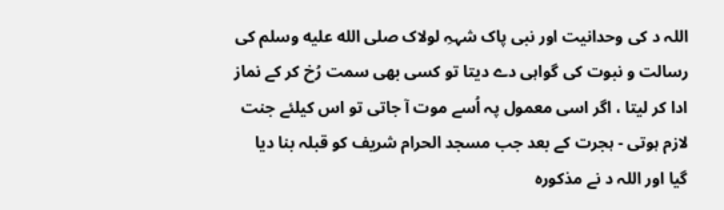اللہ د کی وحدانیت اور نبی پاک شہہِ لولاک صلى الله عليه وسلم کی رسالت و نبوت کی گواہی دے دیتا تو کسی بھی سمت رُخ کر کے نماز ادا کر لیتا ، اگر اسی معمول پہ اُسے موت آ جاتی تو اس کیلئے جنت لازم ہوتی - ہجرت کے بعد جب مسجد الحرام شریف کو قبلہ بنا دیا گیا اور اللہ د نے مذکورہ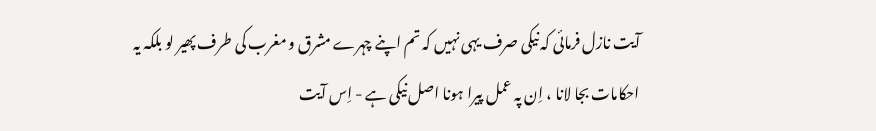آیت نازل فرمائی کہ نیکی صرف یہی نہیں کہ تم اپنے چہرے مشرق و مغرب کی طرف پھیر لو بلکہ یہ احکامات بجا لانا ، اِن پہ عمل پیرا ہونا اصل نیکی ہے - اِس آیت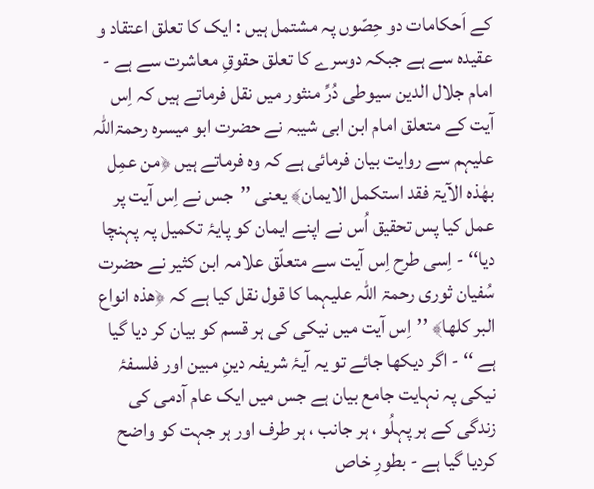کے اَحکامات دو حِصّوں پہ مشتمل ہیں : ایک کا تعلق اعتقاد و عقیدہ سے ہے جبکہ دوسرے کا تعلق حقوقِ معاشرت سے ہے - امام جلال الدین سیوطی دُرِّ منثور میں نقل فرماتے ہیں کہ اِس آیت کے متعلق امام ابن ابی شیبہ نے حضرت ابو میسرہ رحمۃاللہ علیہم سے روایت بیان فرمائی ہے کہ وہ فرماتے ہیں ﴿من عمِل بھٰذہ الآیۃ فقد استکمل الایمان﴾ یعنی ’’جس نے اِس آیت پر عمل کیا پس تحقیق اُس نے اپنے ایمان کو پایۂ تکمیل پہ پہنچا دیا‘‘ - اِسی طرح اِس آیت سے متعلّق علامہ ابن کثیر نے حضرت سُفیان ثوری رحمۃ اللہ علیہما کا قول نقل کیا ہے کہ ﴿ھذہ انواع البر کلھا﴾ ’’اِس آیت میں نیکی کی ہر قسم کو بیان کر دیا گیا ہے ‘‘ - اگر دیکھا جائے تو یہ آیۂ شریفہ دینِ مبین اور فلسفۂ نیکی پہ نہایت جامع بیان ہے جس میں ایک عام آدمی کی زندگی کے ہر پہلُو ، ہر جانب ، ہر طرف اور ہر جہت کو واضح کردیا گیا ہے - بطورِ خاص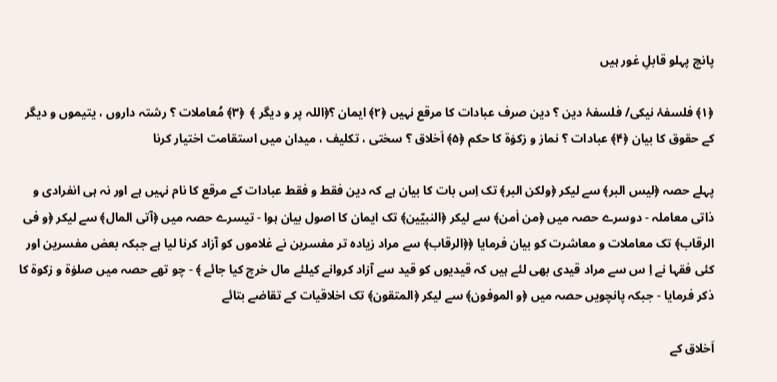پانچ پہلو قابلِ غور ہیں

﴿۱﴾ فلسفۂ نیکی/ فلسفۂ دین ؟ دین صرف عبادات کا مرقع نہیں ﴿۲﴾ ایمان ؟﴿اللہ پر و دیگر ﴾  ﴿۳﴾ مُعاملات ؟ رشتہ داروں ، یتیموں و دیگر کے حقوق کا بیان ﴿۴﴾ عبادات ؟ نماز و زکوٰۃ کا حکم ﴿۵﴾ اَخلاق ؟ سختی ، تکلیف ، میدان میں استقامت اختیار کرنا

پہلے حصہ ﴿لیس البر﴾ سے لیکر ﴿ولکن البر﴾ تک اِس بات کا بیان ہے کہ دین فقط و فقط عبادات کے مرقع کا نام نہیں ہے اور نہ ہی انفرادی و ذاتی معاملہ - دوسرے حصہ میں ﴿من اٰمن﴾ سے لیکر ﴿النبیّین﴾ تک ایمان کا اصول بیان ہوا - تیسرے حصہ میں ﴿آتی المال﴾ سے لیکر ﴿و فی الرقاب﴾ تک معاملات و معاشرت کو بیان فرمایا ﴿﴿الرقاب﴾ سے مراد زیادہ تر مفسرین نے غلاموں کو آزاد کرنا لیا ہے جبکہ بعض مفسرین اور کئی فقہا نے اِ س سے مراد قیدی بھی لئے ہیں کہ قیدیوں کو قید سے آزاد کروانے کیلئے مال خرچ کیا جائے ﴾ - چو تھے حصہ میں صلوٰۃ و زکوۃ کا ذکر فرمایا - جبکہ پانچویں حصہ میں ﴿و الموفون﴾ سے لیکر ﴿المتقون﴾ تک اخلاقیات کے تقاضے بتائے

اَخلاق کے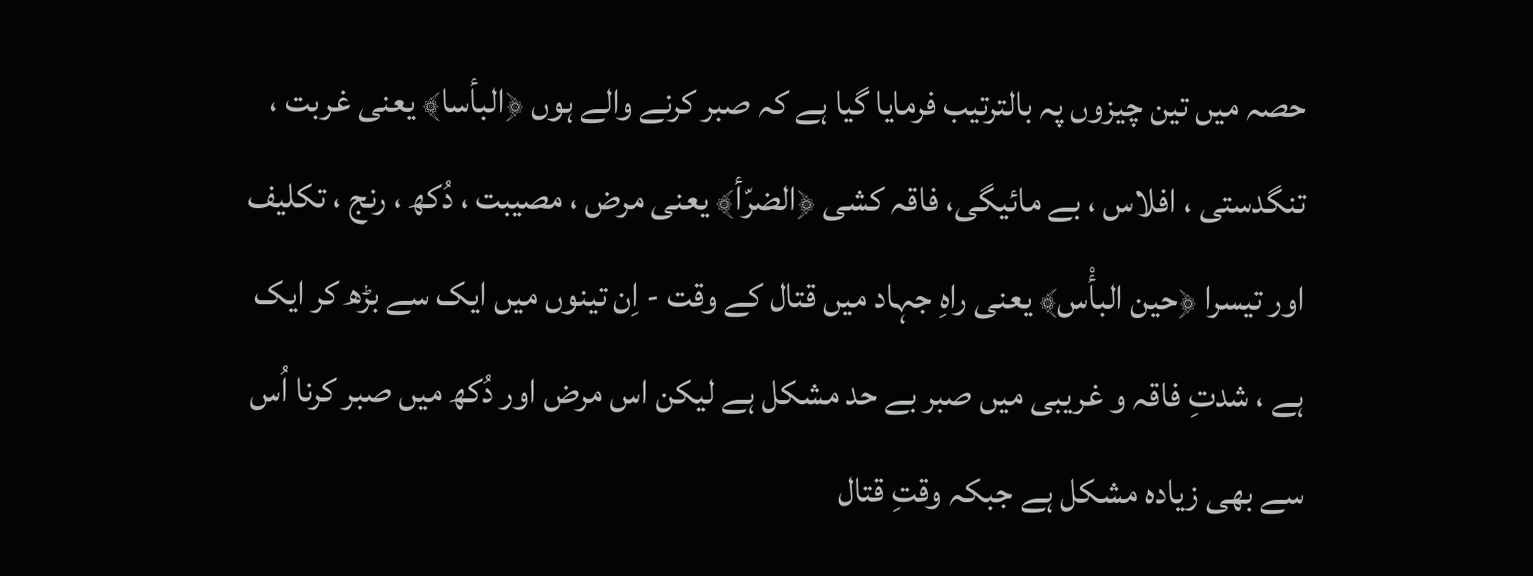حصہ میں تین چیزوں پہ بالترتیب فرمایا گیا ہے کہ صبر کرنے والے ہوں ﴿البأسا﴾ یعنی غربت ، تنگدستی ، افلاس ، بے مائیگی، فاقہ کشی ﴿الضرّأ﴾ یعنی مرض ، مصیبت ، دُکھ ، رنج ، تکلیف اور تیسرا ﴿حین البأْس﴾ یعنی راہِ جہاد میں قتال کے وقت - اِن تینوں میں ایک سے بڑھ کر ایک ہے ، شدتِ فاقہ و غریبی میں صبر بے حد مشکل ہے لیکن اس مرض اور دُکھ میں صبر کرنا اُس سے بھی زیادہ مشکل ہے جبکہ وقتِ قتال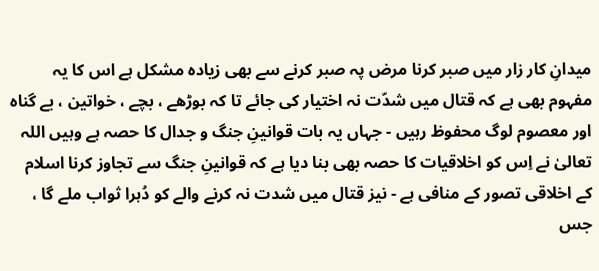میدانِ کار زار میں صبر کرنا مرض پہ صبر کرنے سے بھی زیادہ مشکل ہے اس کا یہ مفہوم بھی ہے کہ قتال میں شدّت نہ اختیار کی جائے تا کہ بوڑھے ، بچے ، خواتین ، بے گناہ اور معصوم لوگ محفوظ رہیں - جہاں یہ بات قوانینِ جنگ و جدال کا حصہ ہے وہیں اللہ تعالیٰ نے اِس کو اخلاقیات کا حصہ بھی بنا دیا ہے کہ قوانینِ جنگ سے تجاوز کرنا اسلام کے اخلاقی تصور کے منافی ہے - نیز قتال میں شدت نہ کرنے والے کو دُہرا ثواب ملے گا ، جس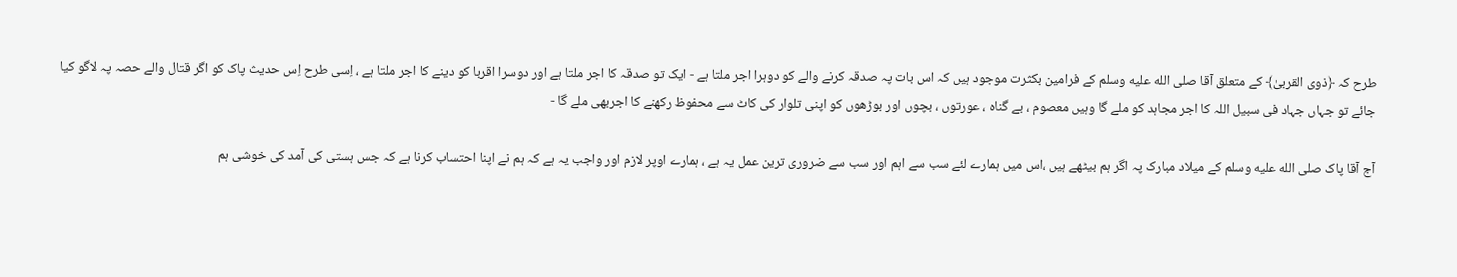طرح کہ ﴿ذوی القربیٰ﴾ کے متعلق آقا صلى الله عليه وسلم کے فرامین بکثرت موجود ہیں کہ اس بات پہ صدقہ کرنے والے کو دوہرا اجر ملتا ہے - ایک تو صدقہ کا اجر ملتا ہے اور دوسرا اقربا کو دینے کا اجر ملتا ہے ، اِسی طرح اِس حدیث پاک کو اگر قتال والے حصہ پہ لاگو کیا جائے تو جہاں جہاد فی سبیل اللہ کا اجر مجاہد کو ملے گا وہیں معصوم ، بے گناہ ، عورتوں ، بچوں اور بوڑھوں کو اپنی تلوار کی کاٹ سے محفوظ رکھنے کا اجربھی ملے گا -

آج آقا پاک صلى الله عليه وسلم کے میلاد مبارک پہ اگر ہم بیٹھے ہیں ،اس میں ہمارے لئے سب سے اہم اور سب سے ضروری ترین عمل یہ ہے ، ہمارے اوپر لازم اور واجب یہ ہے کہ ہم نے اپنا احتساب کرنا ہے کہ جس ہستی کی آمد کی خوشی ہم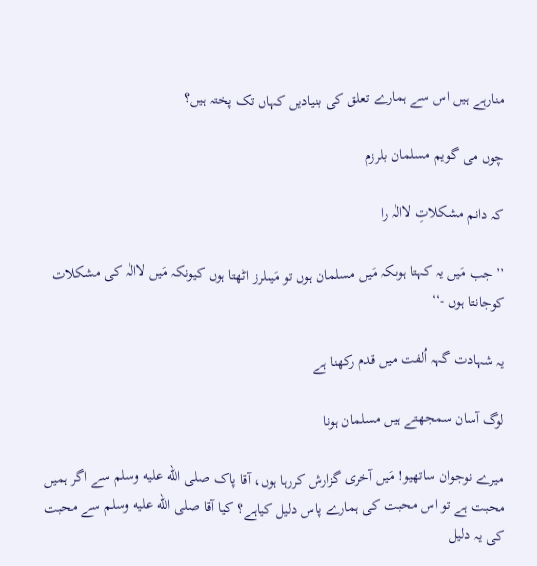منارہے ہیں اس سے ہمارے تعلق کی بنیادیں کہاں تک پختہ ہیں؟

چوں می گویم مسلمان بلرزم

کہ دانم مشکلاتِ لاالٰہ را

’’جب مَیں یہ کہتا ہوںکہ مَیں مسلمان ہوں تو مَیںلرز اٹھتا ہوں کیونکہ مَیں لاالٰہ کی مشکلات کوجانتا ہوں -‘‘

یہ شہادت گہہ اُلفت میں قدم رکھنا ہے

لوگ آسان سمجھتے ہیں مسلمان ہونا

میرے نوجوان ساتھیو! مَیں آخری گزارش کررہا ہوں، آقا پاک صلى الله عليه وسلم سے اگر ہمیں محبت ہے تو اس محبت کی ہمارے پاس دلیل کیاہے؟ کیا آقا صلى الله عليه وسلم سے محبت کی یہ دلیل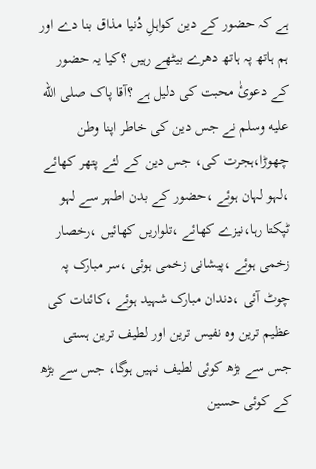ہے کہ حضور کے دین کواہلِ دُنیا مذاق بنا دے اور ہم ہاتھ پہ ہاتھ دھرے بیٹھے رہیں ؟کیا یہ حضور کے دعویٰٔ محبت کی دلیل ہے ؟آقا پاک صلى الله عليه وسلم نے جس دین کی خاطر اپنا وطن چھوڑا،ہجرت کی، جس دین کے لئے پتھر کھائے ،لہو لہان ہوئے ،حضور کے بدن اطہر سے لہو ٹپکتا رہا،نیزے کھائے ،تلواریں کھائیں ،رخصار زخمی ہوئے ،پیشانی زخمی ہوئی ،سر مبارک پہ چوٹ آئی ،دندان مبارک شہید ہوئے ،کائنات کی عظیم ترین وہ نفیس ترین اور لطیف ترین ہستی جس سے بڑھ کوئی لطیف نہیں ہوگا، جس سے بڑھ کے کوئی حسین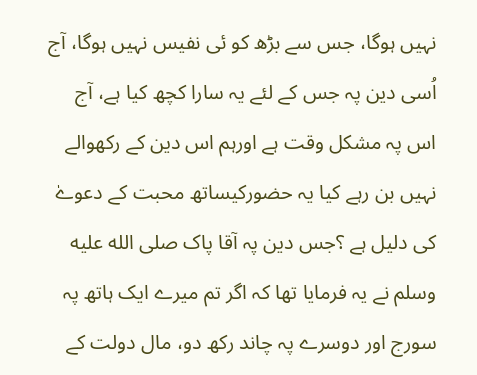نہیں ہوگا، جس سے بڑھ کو ئی نفیس نہیں ہوگا، آج اُسی دین پہ جس کے لئے یہ سارا کچھ کیا ہے، آج اس پہ مشکل وقت ہے اورہم اس دین کے رکھوالے نہیں بن رہے کیا یہ حضورکیساتھ محبت کے دعوےٰ کی دلیل ہے ؟جس دین پہ آقا پاک صلى الله عليه وسلم نے یہ فرمایا تھا کہ اگر تم میرے ایک ہاتھ پہ سورج اور دوسرے پہ چاند رکھ دو، مال دولت کے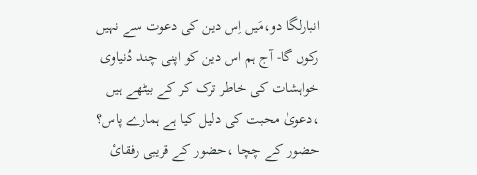انبارلگا دو،مَیں اِس دین کی دعوت سے نہیں رکوں گا- آج ہم اس دین کو اپنی چند دُنیاوی خواہشات کی خاطر ترک کر کے بیٹھے ہیں ،دعویٰ محبت کی دلیل کیا ہے ہمارے پاس؟ حضور کے چچا ،حضور کے قریبی رفقائ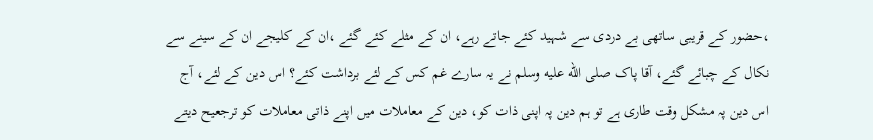،حضور کے قریبی ساتھی بے دردی سے شہید کئے جاتے رہے، ان کے مثلے کئے گئے ،ان کے کلیجے ان کے سینے سے نکال کے چبائے گئے، آقا پاک صلى الله عليه وسلم نے یہ سارے غم کس کے لئے برداشت کئے؟ اس دین کے لئے، آج اس دین پہ مشکل وقت طاری ہے تو ہم دین پہ اپنی ذات کو، دین کے معاملات میں اپنے ذاتی معاملات کو ترجعیح دیتے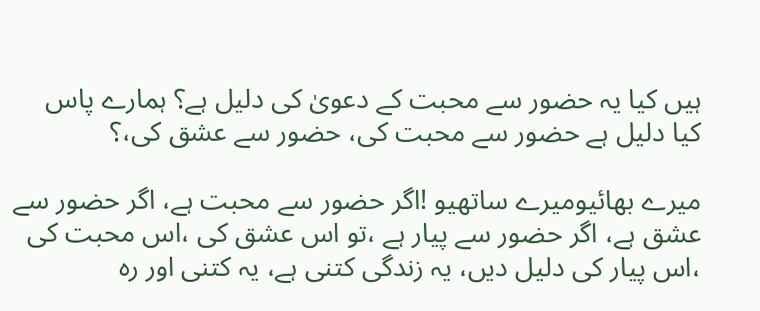ہیں کیا یہ حضور سے محبت کے دعویٰ کی دلیل ہے؟ ہمارے پاس کیا دلیل ہے حضور سے محبت کی، حضور سے عشق کی،؟

میرے بھائیومیرے ساتھیو !اگر حضور سے محبت ہے، اگر حضور سے عشق ہے، اگر حضور سے پیار ہے ،تو اس عشق کی ،اس محبت کی ،اس پیار کی دلیل دیں، یہ زندگی کتنی ہے، یہ کتنی اور رہ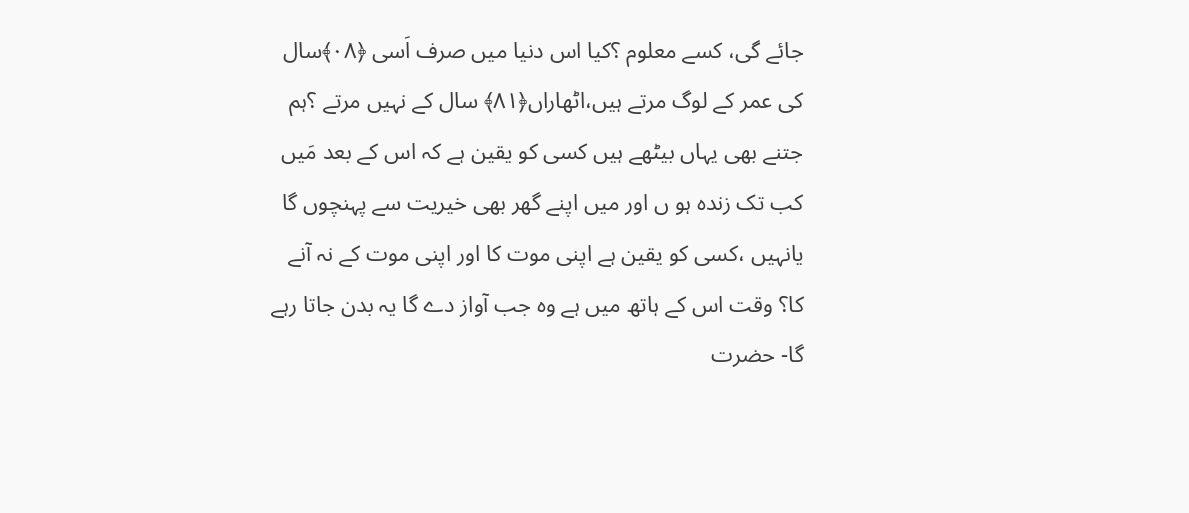جائے گی، کسے معلوم ؟کیا اس دنیا میں صرف اَسی ﴿۰۸﴾سال کی عمر کے لوگ مرتے ہیں،اٹھاراں﴿۸۱﴾ سال کے نہیں مرتے ؟ہم جتنے بھی یہاں بیٹھے ہیں کسی کو یقین ہے کہ اس کے بعد مَیں کب تک زندہ ہو ں اور میں اپنے گھر بھی خیریت سے پہنچوں گا یانہیں ،کسی کو یقین ہے اپنی موت کا اور اپنی موت کے نہ آنے کا؟ وقت اس کے ہاتھ میں ہے وہ جب آواز دے گا یہ بدن جاتا رہے گا- حضرت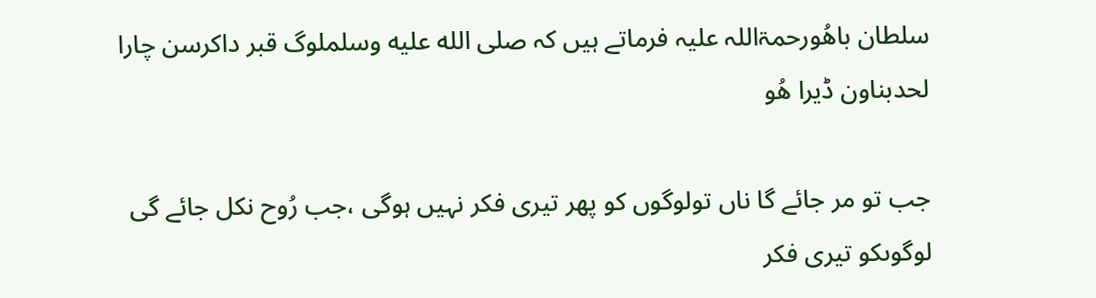سلطان باھُورحمۃاللہ علیہ فرماتے ہیں کہ صلى الله عليه وسلملوگ قبر داکرسن چارا لحدبناون ڈیرا ھُو

جب تو مر جائے گا ناں تولوگوں کو پھر تیری فکر نہیں ہوگی ،جب رُوح نکل جائے گی لوگوںکو تیری فکر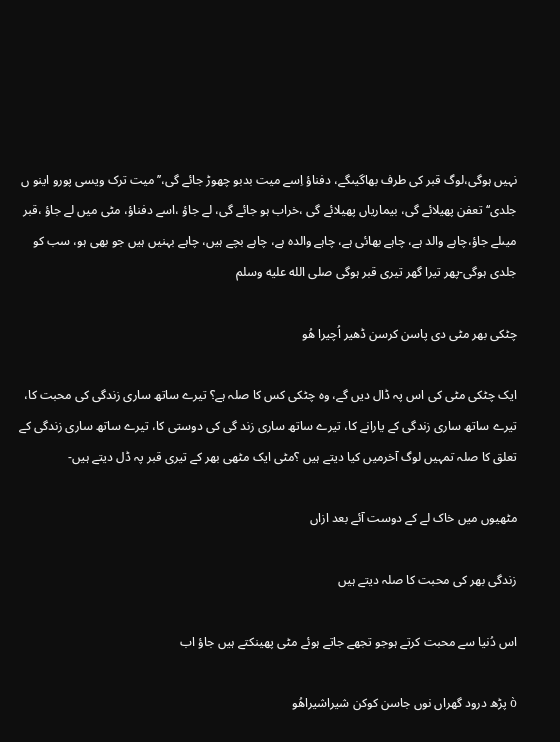نہیں ہوگی،لوگ قبر کی طرف بھاگیںگے، دفناؤ اِسے میت بدبو چھوڑ جائے گی،’’ میت ترک ویسی پورو اینو ں جلدی‘‘ تعفن پھیلائے گی، بیماریاں پھیلائے گی ،خراب ہو جائے گی، لے جاؤ ،اسے دفناؤ، مٹی میں لے جاؤ ،قبر میںلے جاؤ،چاہے والد ہے، چاہے بھائی ہے، چاہے والدہ ہے، چاہے بچے ہیں، چاہے بہنیں ہیں جو بھی ہو، سب کو جلدی ہوگی-پھر تیرا گھر تیری قبر ہوگی صلى الله عليه وسلم

چٹکی بھر مٹی دی پاسن کرسن ڈھیر اُچیرا ھُو

ایک چٹکی مٹی کی اس پہ ڈال دیں گے، وہ چٹکی کس کا صلہ ہے؟ تیرے ساتھ ساری زندگی کی محبت کا، تیرے ساتھ ساری زندگی کے یارانے کا، تیرے ساتھ ساری زند گی کی دوستی کا، تیرے ساتھ ساری زندگی کے تعلق کا صلہ تمہیں لوگ آخرمیں کیا دیتے ہیں ؟مٹی ایک مٹھی بھر کے تیری قبر پہ ڈل دیتے ہیں-

مٹھیوں میں خاک لے کے دوست آئے بعد ازاں

زندگی بھر کی محبت کا صلہ دیتے ہیں

اس دُنیا سے محبت کرتے ہوجو تجھے جاتے ہوئے مٹی پھینکتے ہیں جاؤ اب

ò پڑھ درود گھراں نوں جاسن کوکن شیراشیراھُو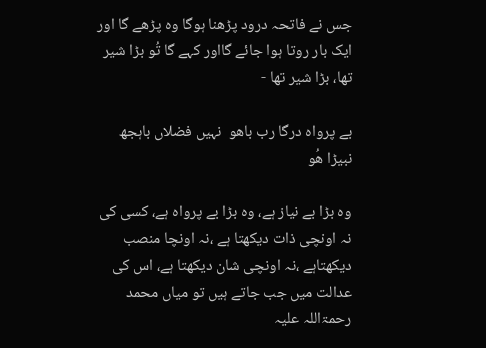جس نے فاتحہ درود پڑھنا ہوگا وہ پڑھے گا اور ایک بار روتا ہوا جائے گااور کہے گا تُو بڑا شیر تھا، بڑا شیر تھا -

بے پرواہ درگا رب باھو  نہیں فضلاں باہجھ نبیڑا ھُو

وہ بڑا بے نیاز ہے، وہ بڑا بے پرواہ ہے، کسی کی نہ اونچی ذات دیکھتا ہے ،نہ اونچا منصب دیکھتاہے ،نہ اونچی شان دیکھتا ہے، اس کی عدالت میں جب جاتے ہیں تو میاں محمد رحمۃاللہ علیہ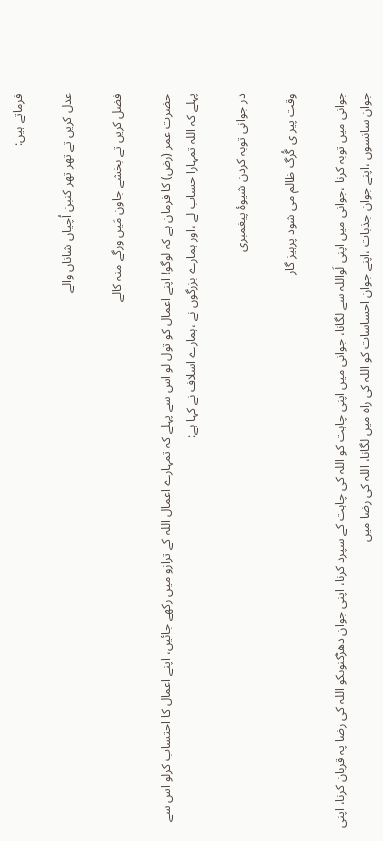فرماتے ہیں:

عدل کریں تے تھر تھر کنبن اُچیاں شاناں والے

فضل کریں تے بخشے جاون مَیں ورگے منہ کالے

حضرت عمر (رض) کا فرمان ہے کہ لوگو! اپنے اعمال کو تول لو اس سے پہلے کہ تمہارے اعمال اللہ کے ترازو میں رکھے جائیں، اپنے اعمال کا احتساب کرلو اس سے پہلے کہ اللہ تمہارا حساب لے ،اور ہمارے بزرگوں نے ،ہمارے اسلاف نے کہا ہے:

در جوانی توبہ کردن شیوۂ پیغمبری

وقت پیر ی گُرگ ظالم می شود پرہیز گار

جوانی میں توبہ کرنا ،جوانی میں اپنی لَواللہ سے لگانا، جوانی میں اپنی چاہت کو اللہ کی چاہت کے سپرد کرنا، اپنی جوان دھڑکنوںکو اللہ کی رضا پہ قربان کرنا، اپنی جوان سانسوں ،اپنے جوان جذبات ،اپنے جوان احساسات کو اللہ کی راہ میں لگانا، اللہ کی رضا میں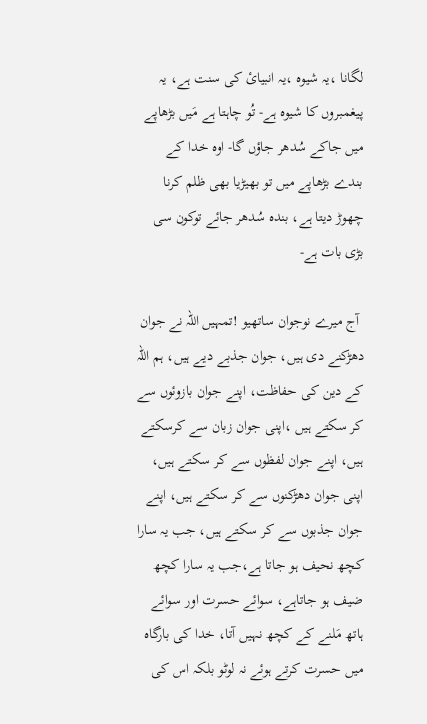لگانا ،یہ شیوہ ،یہ انبیائ کی سنت ہے، یہ پیغمبروں کا شیوہ ہے- تُو چاہتا ہے مَیں بڑھاپے میں جاکے سُدھر جاؤں گا- اوہ خدا کے بندے بڑھاپے میں تو بھیڑیا بھی ظلم کرنا چھوڑ دیتا ہے، بندہ سُدھر جائے توکون سی بڑی بات ہے-

 آج میرے نوجوان ساتھیو !تمہیں اللہ نے جوان دھڑکنے دی ہیں، جوان جذبے دیے ہیں، ہم اللہ کے دین کی حفاظت، اپنے جوان بازوئوں سے کر سکتے ہیں ،اپنی جوان زبان سے کرسکتے ہیں، اپنے جوان لفظوں سے کر سکتے ہیں، اپنی جوان دھڑکنوں سے کر سکتے ہیں، اپنے جوان جذبوں سے کر سکتے ہیں، جب یہ سارا کچھ نحیف ہو جاتا ہے،جب یہ سارا کچھ ضیف ہو جاتاہے، سوائے حسرت اور سوائے ہاتھ مَلنے کے کچھ نہیں آتا، خدا کی بارگاہ میں حسرت کرتے ہوئے نہ لوٹو بلکہ اس کی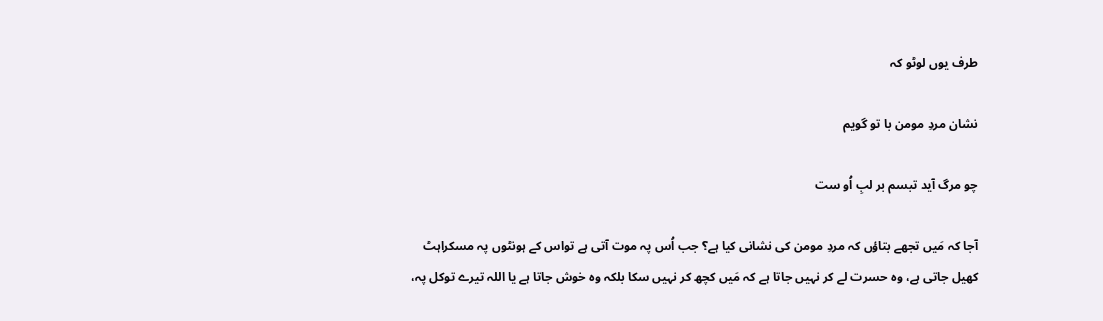طرف یوں لوٹو کہ

نشان مردِ مومن با تو گویم

چو مرگ آید تبسم بر لبِ اُو ست

آجا کہ مَیں تجھے بتاؤں کہ مردِ مومن کی نشانی کیا ہے؟ جب اُس پہ موت آتی ہے تواس کے ہونٹوں پہ مسکراہٹ کھیل جاتی ہے، وہ حسرت لے کر نہیں جاتا ہے کہ مَیں کچھ کر نہیں سکا بلکہ وہ خوش جاتا ہے یا اللہ تیرے توکل پہ،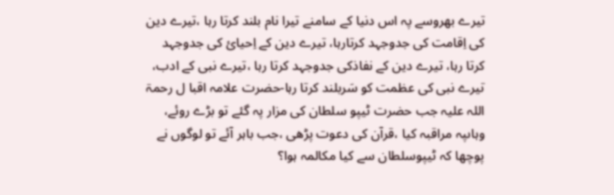تیرے بھروسے پہ اس دنیا کے سامنے تیرا نام بلند کرتا رہا ،تیرے دین کی اِقامت کی جدوجہد کرتارہا، تیرے دین کے اِحیائ کی جدوجہد کرتا رہا، تیرے دین کے نفاذکی جدوجہد کرتا رہا ،تیرے نبی کے ادب، تیرے نبی کی عظمت کو سَربلند کرتا رہا-حضرت علامہ اقبا ل رحمۃ اللہ علیہ جب حضرت ٹیپو سلطان کی مزار پہ گئے تو بڑے روئے، وہاںپہ مراقبہ کیا ،قرآن کی دعوت پڑھی ،جب باہر آئے تو لوگوں نے پوچھا کہ ٹیپوسلطان سے کیا مکالمہ ہوا؟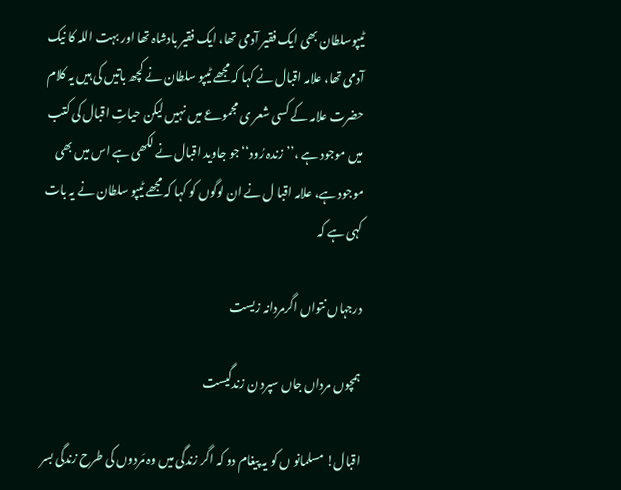ٹیپوسلطان بھی ایک فقیر آدمی تھا، ایک فقیر بادشاہ تھا اور بہت اللہ کا نیک آدمی تھا، علامہ اقبال نے کہا کہ مجھے ٹیپو سلطان نے کچھ باتیں کی ہیں یہ کلام حضرت علامہ کے کسی شعر ی مجموعے میں نہیں لیکن حیاتِ اقبال کی کتب میں موجود ہے ،’’ زندہ رُود‘‘ جو جاوید اقبال نے لکھی ہے اس میں بھی موجود ہے، علامہ اقبا ل نے ان لوگوں کو کہا کہ مجھے ٹیپو سلطان نے یہ بات کہی ہے کہ

درجہاں نتواں اگرمردانہ زیست

ہمچوں مرداں جاں سپرد ن زندگیست

اقبال! مسلمانو ں کو یہ پیغام دو کہ اگر زندگی میں وہ مَردوں کی طرح زندگی بسر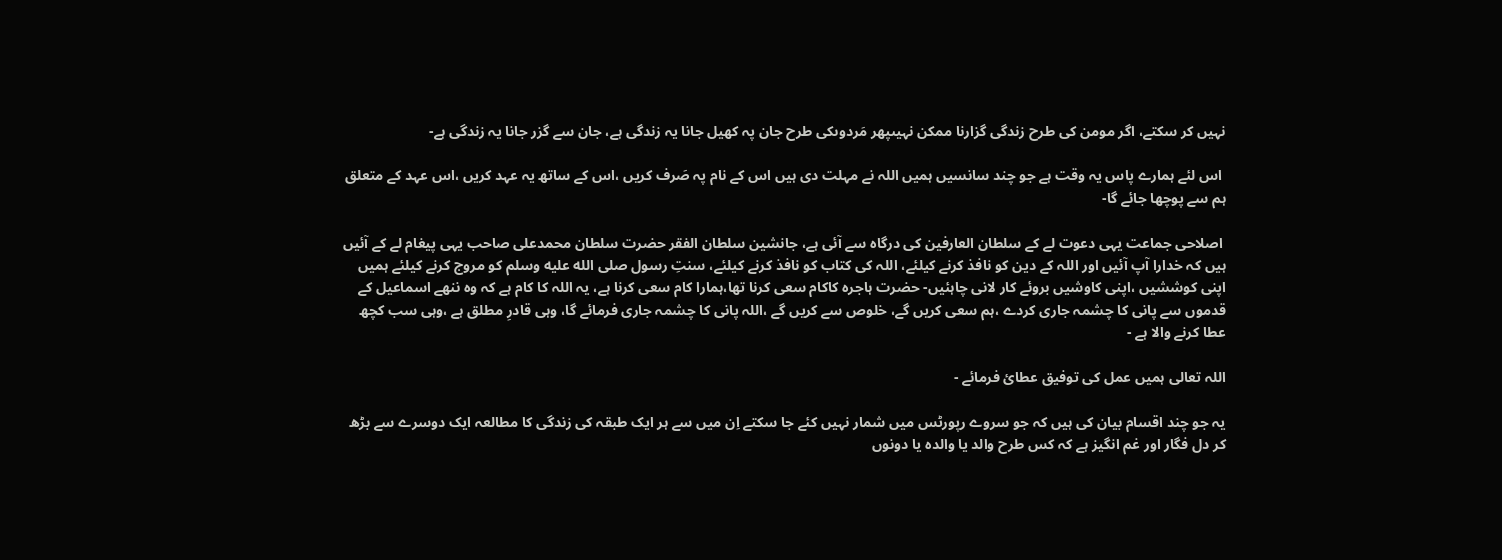نہیں کر سکتے، اگر مومن کی طرح زندگی گزارنا ممکن نہیںپھر مَردوںکی طرح جان پہ کھیل جانا یہ زندگی ہے، جان سے گزر جانا یہ زندگی ہے-

 اس لئے ہمارے پاس یہ وقت ہے جو چند سانسیں ہمیں اللہ نے مہلت دی ہیں اس کے نام پہ صَرف کریں ،اس کے ساتھ یہ عہد کریں ،اس عہد کے متعلق ہم سے پوچھا جائے گا-

 اصلاحی جماعت یہی دعوت لے کے سلطان العارفین کی درگاہ سے آئی ہے، جانشین سلطان الفقر حضرت سلطان محمدعلی صاحب یہی پیغام لے کے آئیں ہیں کہ خدارا آپ آئیں اور اللہ کے دین کو نافذ کرنے کیلئے، اللہ کی کتاب کو نافذ کرنے کیلئے، سنتِ رسول صلى الله عليه وسلم کو مروج کرنے کیلئے ہمیں اپنی کوششیں ،اپنی کاوشیں بروئے کار لانی چاہئیں- حضرت ہاجرہ کاکام سعی کرنا تھا،ہمارا کام سعی کرنا ہے، یہ اللہ کا کام ہے کہ وہ ننھے اسماعیل کے قدموں سے پانی کا چشمہ جاری کردے ،ہم سعی کریں گے، خلوص سے کریں گے ،اللہ پانی کا چشمہ جاری فرمائے گا، وہی قادرِ مطلق ہے ،وہی سب کچھ عطا کرنے والا ہے -

اللہ تعالی ہمیں عمل کی توفیق عطائ فرمائے -

یہ جو چند اقسام بیان کی ہیں کہ جو سروے رپورٹس میں شمار نہیں کئے جا سکتے اِن میں سے ہر ایک طبقہ کی زندگی کا مطالعہ ایک دوسرے سے بڑھ کر دل فگار اور غم انگیز ہے کہ کس طرح والد یا والدہ یا دونوں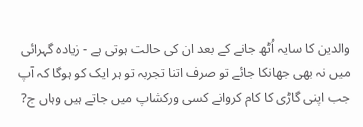والدین کا سایہ اُٹھ جانے کے بعد ان کی حالت ہوتی ہے - زیادہ گہرائی میں نہ بھی جھانکا جائے تو صرف اتنا تجربہ تو ہر ایک کو ہوگا کہ آپ جب اپنی گاڑی کا کام کروانے کسی ورکشاپ میں جاتے ہیں وہاں ج?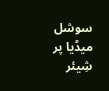سوشل میڈیا پر شِیئر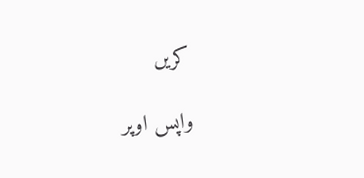کریں

واپس اوپر